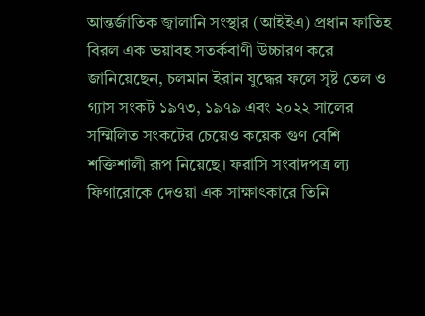আন্তর্জাতিক জ্বালানি সংস্থার (আইইএ) প্রধান ফাতিহ বিরল এক ভয়াবহ সতর্কবাণী উচ্চারণ করে জানিয়েছেন, চলমান ইরান যুদ্ধের ফলে সৃষ্ট তেল ও গ্যাস সংকট ১৯৭৩, ১৯৭৯ এবং ২০২২ সালের সম্মিলিত সংকটের চেয়েও কয়েক গুণ বেশি শক্তিশালী রূপ নিয়েছে। ফরাসি সংবাদপত্র ল্য ফিগারোকে দেওয়া এক সাক্ষাৎকারে তিনি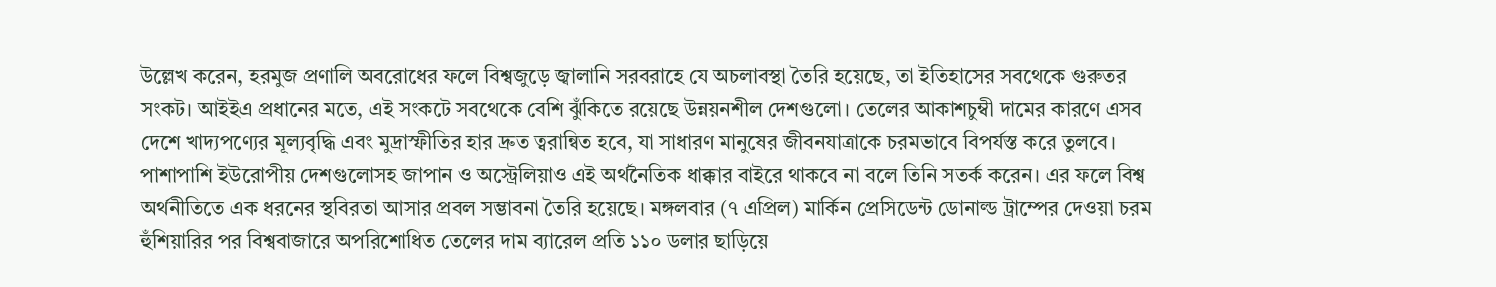উল্লেখ করেন, হরমুজ প্রণালি অবরোধের ফলে বিশ্বজুড়ে জ্বালানি সরবরাহে যে অচলাবস্থা তৈরি হয়েছে, তা ইতিহাসের সবথেকে গুরুতর সংকট। আইইএ প্রধানের মতে, এই সংকটে সবথেকে বেশি ঝুঁকিতে রয়েছে উন্নয়নশীল দেশগুলো। তেলের আকাশচুম্বী দামের কারণে এসব দেশে খাদ্যপণ্যের মূল্যবৃদ্ধি এবং মুদ্রাস্ফীতির হার দ্রুত ত্বরান্বিত হবে, যা সাধারণ মানুষের জীবনযাত্রাকে চরমভাবে বিপর্যস্ত করে তুলবে। পাশাপাশি ইউরোপীয় দেশগুলোসহ জাপান ও অস্ট্রেলিয়াও এই অর্থনৈতিক ধাক্কার বাইরে থাকবে না বলে তিনি সতর্ক করেন। এর ফলে বিশ্ব অর্থনীতিতে এক ধরনের স্থবিরতা আসার প্রবল সম্ভাবনা তৈরি হয়েছে। মঙ্গলবার (৭ এপ্রিল) মার্কিন প্রেসিডেন্ট ডোনাল্ড ট্রাম্পের দেওয়া চরম হুঁশিয়ারির পর বিশ্ববাজারে অপরিশোধিত তেলের দাম ব্যারেল প্রতি ১১০ ডলার ছাড়িয়ে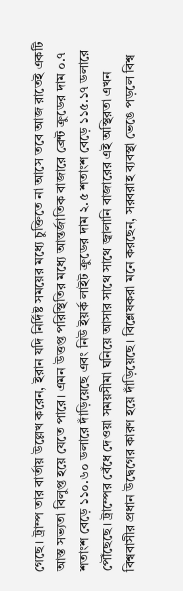গেছে। ট্রাম্প তার বার্তায় উল্লেখ করেন, ইরান যদি নির্দিষ্ট সময়ের মধ্যে চুক্তিতে না আসে তবে আজ রাতেই একটি আস্ত সভ্যতা বিলুপ্ত হয়ে যেতে পারে। এমন উত্তপ্ত পরিস্থিতির মধ্যে আন্তর্জাতিক বাজারে ব্রেন্ট ক্রুডের দাম ০.৭ শতাংশ বেড়ে ১১০.৬০ ডলারে দাঁড়িয়েছে এবং নিউ ইয়র্ক লাইট ক্রুডের দাম ২.৫ শতাংশ বেড়ে ১১৫.১৭ ডলারে পৌঁছেছে। ট্রাম্পের বেঁধে দেওয়া সময়সীমা ঘনিয়ে আসার সাথে সাথে জ্বালানি বাজারের এই অস্থিরতা এখন বিশ্ববাসীর প্রধান উদ্বেগের কারণ হয়ে দাঁড়িয়েছে। বিশ্লেষকরা মনে করছেন, সরবরাহ ব্যবস্থা ভেঙে পড়লে বিশ্ব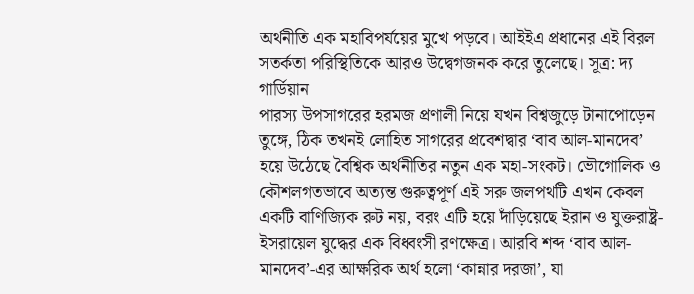অর্থনীতি এক মহাবিপর্যয়ের মুখে পড়বে। আইইএ প্রধানের এই বিরল সতর্কতা পরিস্থিতিকে আরও উদ্বেগজনক করে তুলেছে। সূত্র: দ্য গার্ডিয়ান
পারস্য উপসাগরের হরমজ প্রণালী নিয়ে যখন বিশ্বজুড়ে টানাপোড়েন তুঙ্গে, ঠিক তখনই লোহিত সাগরের প্রবেশদ্বার ‘বাব আল-মানদেব’ হয়ে উঠেছে বৈশ্বিক অর্থনীতির নতুন এক মহা-সংকট। ভৌগোলিক ও কৌশলগতভাবে অত্যন্ত গুরুত্বপূর্ণ এই সরু জলপথটি এখন কেবল একটি বাণিজ্যিক রুট নয়, বরং এটি হয়ে দাঁড়িয়েছে ইরান ও যুক্তরাষ্ট্র-ইসরায়েল যুদ্ধের এক বিধ্বংসী রণক্ষেত্র। আরবি শব্দ ‘বাব আল-মানদেব’-এর আক্ষরিক অর্থ হলো ‘কান্নার দরজা’, যা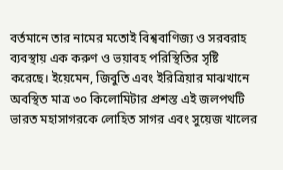বর্তমানে তার নামের মতোই বিশ্ববাণিজ্য ও সরবরাহ ব্যবস্থায় এক করুণ ও ভয়াবহ পরিস্থিতির সৃষ্টি করেছে। ইয়েমেন, জিবুতি এবং ইরিত্রিয়ার মাঝখানে অবস্থিত মাত্র ৩০ কিলোমিটার প্রশস্ত এই জলপথটি ভারত মহাসাগরকে লোহিত সাগর এবং সুয়েজ খালের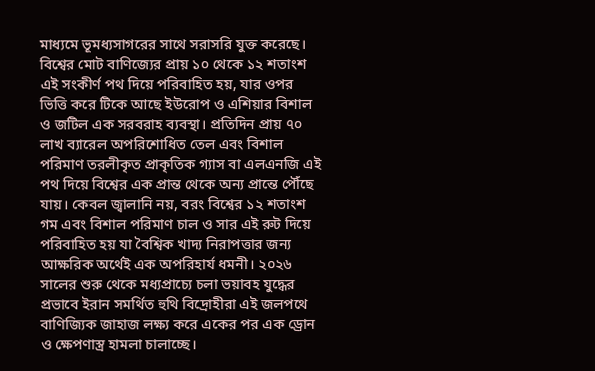মাধ্যমে ভূমধ্যসাগরের সাথে সরাসরি যুক্ত করেছে। বিশ্বের মোট বাণিজ্যের প্রায় ১০ থেকে ১২ শতাংশ এই সংকীর্ণ পথ দিয়ে পরিবাহিত হয়, যার ওপর ভিত্তি করে টিকে আছে ইউরোপ ও এশিয়ার বিশাল ও জটিল এক সরবরাহ ব্যবস্থা। প্রতিদিন প্রায় ৭০ লাখ ব্যারেল অপরিশোধিত তেল এবং বিশাল পরিমাণ তরলীকৃত প্রাকৃতিক গ্যাস বা এলএনজি এই পথ দিয়ে বিশ্বের এক প্রান্ত থেকে অন্য প্রান্তে পৌঁছে যায়। কেবল জ্বালানি নয়, বরং বিশ্বের ১২ শতাংশ গম এবং বিশাল পরিমাণ চাল ও সার এই রুট দিয়ে পরিবাহিত হয় যা বৈশ্বিক খাদ্য নিরাপত্তার জন্য আক্ষরিক অর্থেই এক অপরিহার্য ধমনী। ২০২৬ সালের শুরু থেকে মধ্যপ্রাচ্যে চলা ভয়াবহ যুদ্ধের প্রভাবে ইরান সমর্থিত হুথি বিদ্রোহীরা এই জলপথে বাণিজ্যিক জাহাজ লক্ষ্য করে একের পর এক ড্রোন ও ক্ষেপণাস্ত্র হামলা চালাচ্ছে।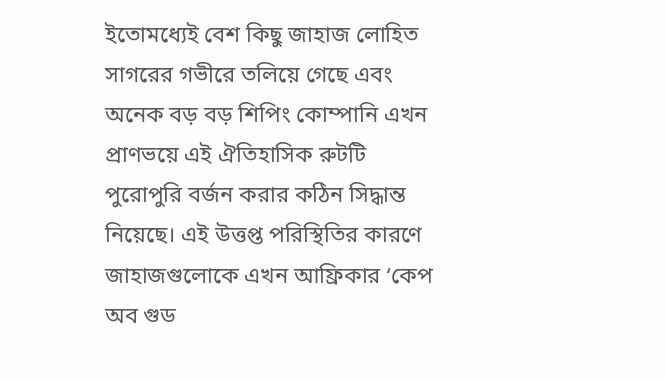ইতোমধ্যেই বেশ কিছু জাহাজ লোহিত সাগরের গভীরে তলিয়ে গেছে এবং অনেক বড় বড় শিপিং কোম্পানি এখন প্রাণভয়ে এই ঐতিহাসিক রুটটি পুরোপুরি বর্জন করার কঠিন সিদ্ধান্ত নিয়েছে। এই উত্তপ্ত পরিস্থিতির কারণে জাহাজগুলোকে এখন আফ্রিকার ‘কেপ অব গুড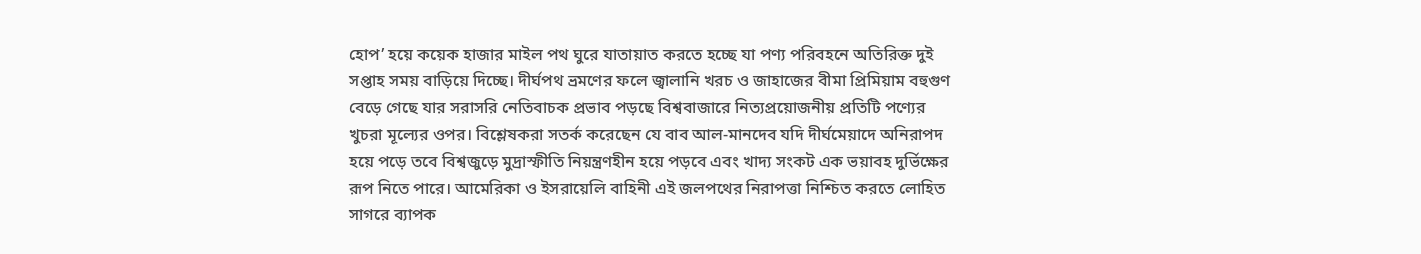হোপ’ হয়ে কয়েক হাজার মাইল পথ ঘুরে যাতায়াত করতে হচ্ছে যা পণ্য পরিবহনে অতিরিক্ত দুই সপ্তাহ সময় বাড়িয়ে দিচ্ছে। দীর্ঘপথ ভ্রমণের ফলে জ্বালানি খরচ ও জাহাজের বীমা প্রিমিয়াম বহুগুণ বেড়ে গেছে যার সরাসরি নেতিবাচক প্রভাব পড়ছে বিশ্ববাজারে নিত্যপ্রয়োজনীয় প্রতিটি পণ্যের খুচরা মূল্যের ওপর। বিশ্লেষকরা সতর্ক করেছেন যে বাব আল-মানদেব যদি দীর্ঘমেয়াদে অনিরাপদ হয়ে পড়ে তবে বিশ্বজুড়ে মুদ্রাস্ফীতি নিয়ন্ত্রণহীন হয়ে পড়বে এবং খাদ্য সংকট এক ভয়াবহ দুর্ভিক্ষের রূপ নিতে পারে। আমেরিকা ও ইসরায়েলি বাহিনী এই জলপথের নিরাপত্তা নিশ্চিত করতে লোহিত সাগরে ব্যাপক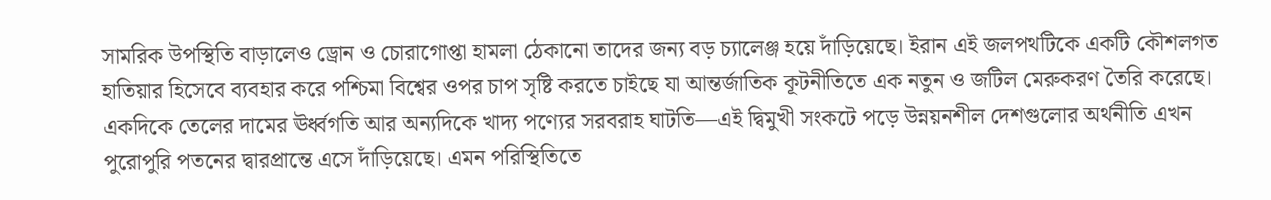সামরিক উপস্থিতি বাড়ালেও ড্রোন ও চোরাগোপ্তা হামলা ঠেকানো তাদের জন্য বড় চ্যালেঞ্জ হয়ে দাঁড়িয়েছে। ইরান এই জলপথটিকে একটি কৌশলগত হাতিয়ার হিসেবে ব্যবহার করে পশ্চিমা বিশ্বের ওপর চাপ সৃষ্টি করতে চাইছে যা আন্তর্জাতিক কূটনীতিতে এক নতুন ও জটিল মেরুকরণ তৈরি করেছে। একদিকে তেলের দামের ঊর্ধ্বগতি আর অন্যদিকে খাদ্য পণ্যের সরবরাহ ঘাটতি—এই দ্বিমুখী সংকটে পড়ে উন্নয়নশীল দেশগুলোর অর্থনীতি এখন পুরোপুরি পতনের দ্বারপ্রান্তে এসে দাঁড়িয়েছে। এমন পরিস্থিতিতে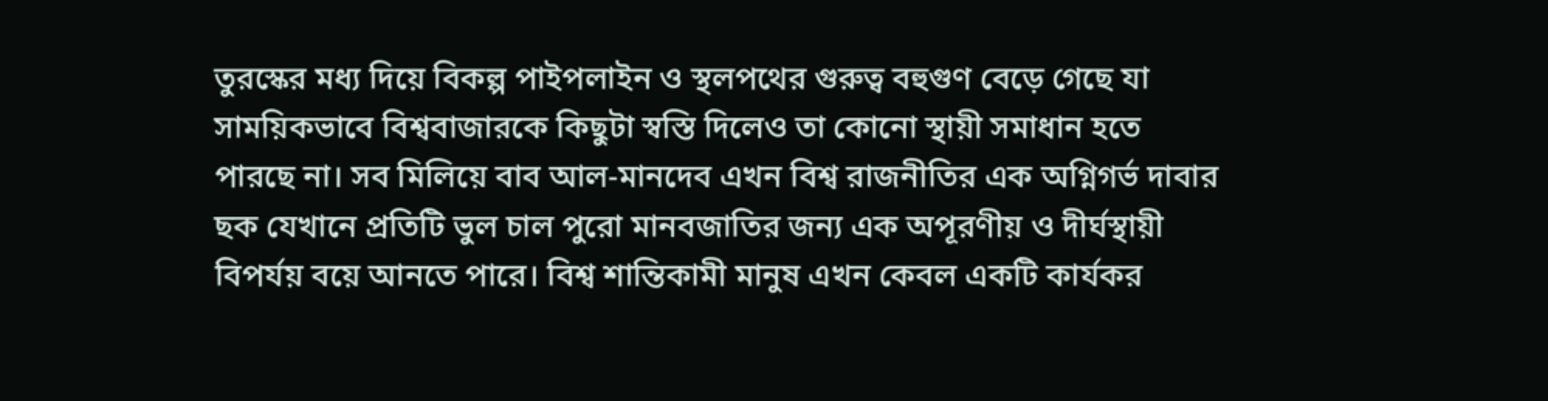তুরস্কের মধ্য দিয়ে বিকল্প পাইপলাইন ও স্থলপথের গুরুত্ব বহুগুণ বেড়ে গেছে যা সাময়িকভাবে বিশ্ববাজারকে কিছুটা স্বস্তি দিলেও তা কোনো স্থায়ী সমাধান হতে পারছে না। সব মিলিয়ে বাব আল-মানদেব এখন বিশ্ব রাজনীতির এক অগ্নিগর্ভ দাবার ছক যেখানে প্রতিটি ভুল চাল পুরো মানবজাতির জন্য এক অপূরণীয় ও দীর্ঘস্থায়ী বিপর্যয় বয়ে আনতে পারে। বিশ্ব শান্তিকামী মানুষ এখন কেবল একটি কার্যকর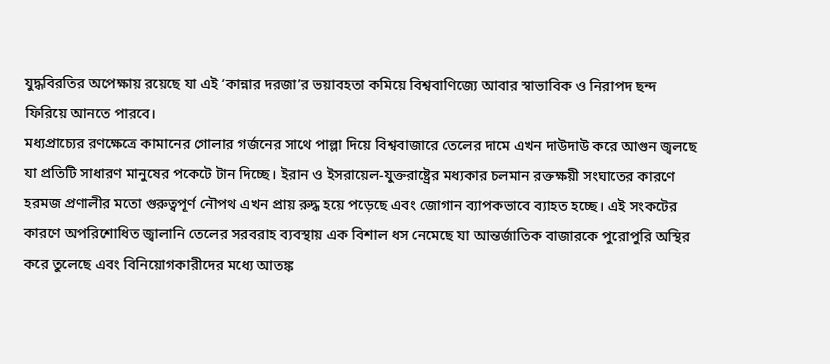যুদ্ধবিরতির অপেক্ষায় রয়েছে যা এই ‘কান্নার দরজা’র ভয়াবহতা কমিয়ে বিশ্ববাণিজ্যে আবার স্বাভাবিক ও নিরাপদ ছন্দ ফিরিয়ে আনতে পারবে।
মধ্যপ্রাচ্যের রণক্ষেত্রে কামানের গোলার গর্জনের সাথে পাল্লা দিয়ে বিশ্ববাজারে তেলের দামে এখন দাউদাউ করে আগুন জ্বলছে যা প্রতিটি সাধারণ মানুষের পকেটে টান দিচ্ছে। ইরান ও ইসরায়েল-যুক্তরাষ্ট্রের মধ্যকার চলমান রক্তক্ষয়ী সংঘাতের কারণে হরমজ প্রণালীর মতো গুরুত্বপূর্ণ নৌপথ এখন প্রায় রুদ্ধ হয়ে পড়েছে এবং জোগান ব্যাপকভাবে ব্যাহত হচ্ছে। এই সংকটের কারণে অপরিশোধিত জ্বালানি তেলের সরবরাহ ব্যবস্থায় এক বিশাল ধস নেমেছে যা আন্তর্জাতিক বাজারকে পুরোপুরি অস্থির করে তুলেছে এবং বিনিয়োগকারীদের মধ্যে আতঙ্ক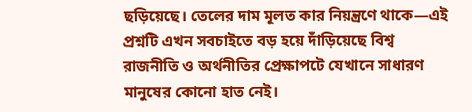ছড়িয়েছে। তেলের দাম মূলত কার নিয়ন্ত্রণে থাকে—এই প্রশ্নটি এখন সবচাইতে বড় হয়ে দাঁড়িয়েছে বিশ্ব রাজনীতি ও অর্থনীতির প্রেক্ষাপটে যেখানে সাধারণ মানুষের কোনো হাত নেই।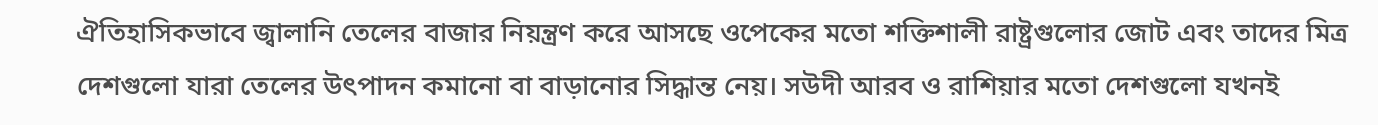ঐতিহাসিকভাবে জ্বালানি তেলের বাজার নিয়ন্ত্রণ করে আসছে ওপেকের মতো শক্তিশালী রাষ্ট্রগুলোর জোট এবং তাদের মিত্র দেশগুলো যারা তেলের উৎপাদন কমানো বা বাড়ানোর সিদ্ধান্ত নেয়। সউদী আরব ও রাশিয়ার মতো দেশগুলো যখনই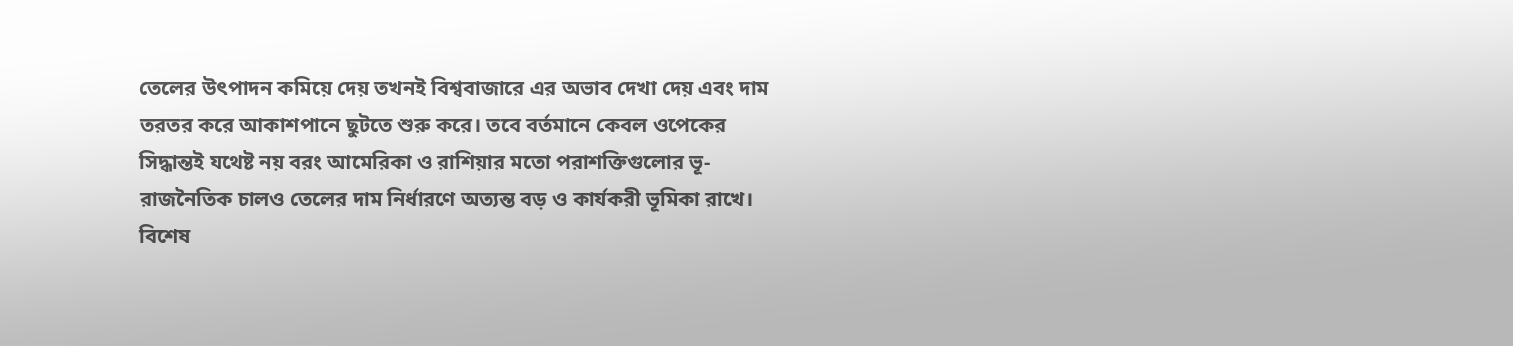তেলের উৎপাদন কমিয়ে দেয় তখনই বিশ্ববাজারে এর অভাব দেখা দেয় এবং দাম তরতর করে আকাশপানে ছুটতে শুরু করে। তবে বর্তমানে কেবল ওপেকের সিদ্ধান্তই যথেষ্ট নয় বরং আমেরিকা ও রাশিয়ার মতো পরাশক্তিগুলোর ভূ-রাজনৈতিক চালও তেলের দাম নির্ধারণে অত্যন্ত বড় ও কার্যকরী ভূমিকা রাখে। বিশেষ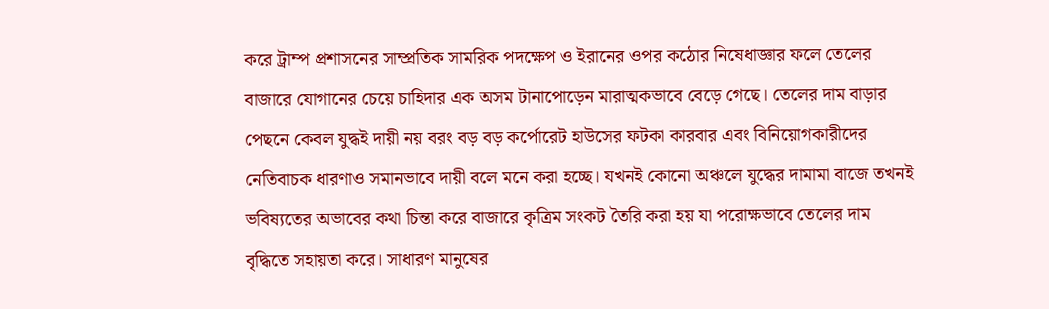করে ট্রাম্প প্রশাসনের সাম্প্রতিক সামরিক পদক্ষেপ ও ইরানের ওপর কঠোর নিষেধাজ্ঞার ফলে তেলের বাজারে যোগানের চেয়ে চাহিদার এক অসম টানাপোড়েন মারাত্মকভাবে বেড়ে গেছে। তেলের দাম বাড়ার পেছনে কেবল যুদ্ধই দায়ী নয় বরং বড় বড় কর্পোরেট হাউসের ফটকা কারবার এবং বিনিয়োগকারীদের নেতিবাচক ধারণাও সমানভাবে দায়ী বলে মনে করা হচ্ছে। যখনই কোনো অঞ্চলে যুদ্ধের দামামা বাজে তখনই ভবিষ্যতের অভাবের কথা চিন্তা করে বাজারে কৃত্রিম সংকট তৈরি করা হয় যা পরোক্ষভাবে তেলের দাম বৃদ্ধিতে সহায়তা করে। সাধারণ মানুষের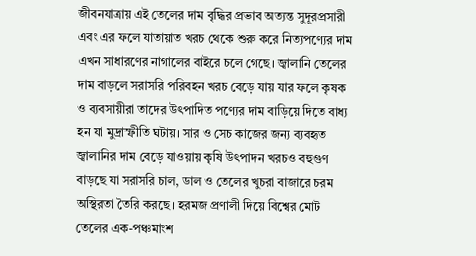জীবনযাত্রায় এই তেলের দাম বৃদ্ধির প্রভাব অত্যন্ত সুদূরপ্রসারী এবং এর ফলে যাতায়াত খরচ থেকে শুরু করে নিত্যপণ্যের দাম এখন সাধারণের নাগালের বাইরে চলে গেছে। জ্বালানি তেলের দাম বাড়লে সরাসরি পরিবহন খরচ বেড়ে যায় যার ফলে কৃষক ও ব্যবসায়ীরা তাদের উৎপাদিত পণ্যের দাম বাড়িয়ে দিতে বাধ্য হন যা মুদ্রাস্ফীতি ঘটায়। সার ও সেচ কাজের জন্য ব্যবহৃত জ্বালানির দাম বেড়ে যাওয়ায় কৃষি উৎপাদন খরচও বহুগুণ বাড়ছে যা সরাসরি চাল, ডাল ও তেলের খুচরা বাজারে চরম অস্থিরতা তৈরি করছে। হরমজ প্রণালী দিয়ে বিশ্বের মোট তেলের এক-পঞ্চমাংশ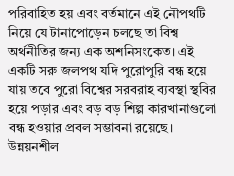পরিবাহিত হয় এবং বর্তমানে এই নৌপথটি নিয়ে যে টানাপোড়েন চলছে তা বিশ্ব অর্থনীতির জন্য এক অশনিসংকেত। এই একটি সরু জলপথ যদি পুরোপুরি বন্ধ হয়ে যায় তবে পুরো বিশ্বের সরবরাহ ব্যবস্থা স্থবির হয়ে পড়ার এবং বড় বড় শিল্প কারখানাগুলো বন্ধ হওয়ার প্রবল সম্ভাবনা রয়েছে। উন্নয়নশীল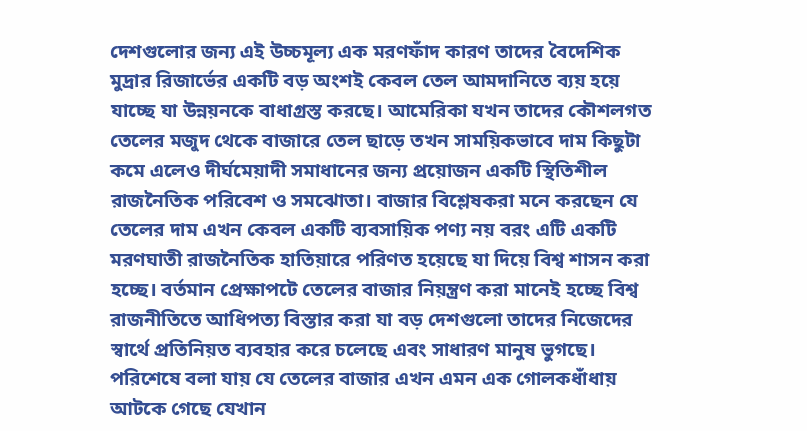দেশগুলোর জন্য এই উচ্চমূল্য এক মরণফাঁদ কারণ তাদের বৈদেশিক মুদ্রার রিজার্ভের একটি বড় অংশই কেবল তেল আমদানিতে ব্যয় হয়ে যাচ্ছে যা উন্নয়নকে বাধাগ্রস্ত করছে। আমেরিকা যখন তাদের কৌশলগত তেলের মজুদ থেকে বাজারে তেল ছাড়ে তখন সাময়িকভাবে দাম কিছুটা কমে এলেও দীর্ঘমেয়াদী সমাধানের জন্য প্রয়োজন একটি স্থিতিশীল রাজনৈতিক পরিবেশ ও সমঝোতা। বাজার বিশ্লেষকরা মনে করছেন যে তেলের দাম এখন কেবল একটি ব্যবসায়িক পণ্য নয় বরং এটি একটি মরণঘাতী রাজনৈতিক হাতিয়ারে পরিণত হয়েছে যা দিয়ে বিশ্ব শাসন করা হচ্ছে। বর্তমান প্রেক্ষাপটে তেলের বাজার নিয়ন্ত্রণ করা মানেই হচ্ছে বিশ্ব রাজনীতিতে আধিপত্য বিস্তার করা যা বড় দেশগুলো তাদের নিজেদের স্বার্থে প্রতিনিয়ত ব্যবহার করে চলেছে এবং সাধারণ মানুষ ভুগছে। পরিশেষে বলা যায় যে তেলের বাজার এখন এমন এক গোলকধাঁধায় আটকে গেছে যেখান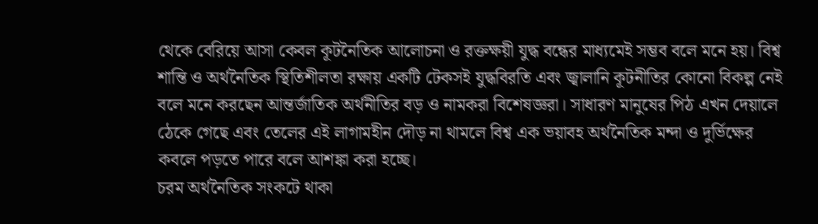থেকে বেরিয়ে আসা কেবল কূটনৈতিক আলোচনা ও রক্তক্ষয়ী যুদ্ধ বন্ধের মাধ্যমেই সম্ভব বলে মনে হয়। বিশ্ব শান্তি ও অর্থনৈতিক স্থিতিশীলতা রক্ষায় একটি টেকসই যুদ্ধবিরতি এবং জ্বালানি কূটনীতির কোনো বিকল্প নেই বলে মনে করছেন আন্তর্জাতিক অর্থনীতির বড় ও নামকরা বিশেষজ্ঞরা। সাধারণ মানুষের পিঠ এখন দেয়ালে ঠেকে গেছে এবং তেলের এই লাগামহীন দৌড় না থামলে বিশ্ব এক ভয়াবহ অর্থনৈতিক মন্দা ও দুর্ভিক্ষের কবলে পড়তে পারে বলে আশঙ্কা করা হচ্ছে।
চরম অর্থনৈতিক সংকটে থাকা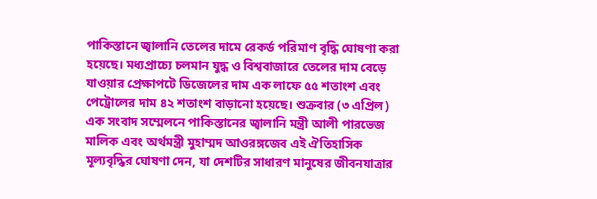পাকিস্তানে জ্বালানি তেলের দামে রেকর্ড পরিমাণ বৃদ্ধি ঘোষণা করা হয়েছে। মধ্যপ্রাচ্যে চলমান যুদ্ধ ও বিশ্ববাজারে তেলের দাম বেড়ে যাওয়ার প্রেক্ষাপটে ডিজেলের দাম এক লাফে ৫৫ শতাংশ এবং পেট্রোলের দাম ৪২ শতাংশ বাড়ানো হয়েছে। শুক্রবার (৩ এপ্রিল) এক সংবাদ সম্মেলনে পাকিস্তানের জ্বালানি মন্ত্রী আলী পারভেজ মালিক এবং অর্থমন্ত্রী মুহাম্মদ আওরঙ্গজেব এই ঐতিহাসিক মূল্যবৃদ্ধির ঘোষণা দেন, যা দেশটির সাধারণ মানুষের জীবনযাত্রার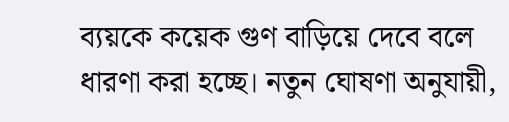ব্যয়কে কয়েক গুণ বাড়িয়ে দেবে বলে ধারণা করা হচ্ছে। নতুন ঘোষণা অনুযায়ী,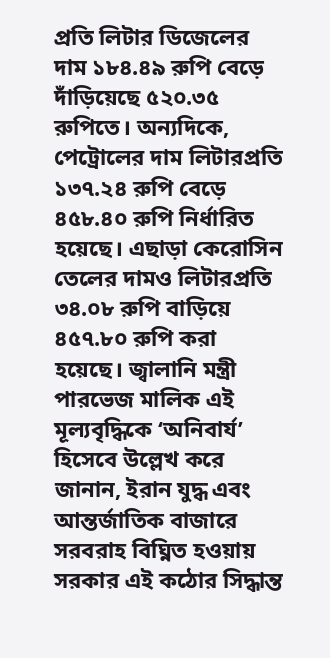প্রতি লিটার ডিজেলের দাম ১৮৪.৪৯ রুপি বেড়ে দাঁড়িয়েছে ৫২০.৩৫ রুপিতে। অন্যদিকে, পেট্রোলের দাম লিটারপ্রতি ১৩৭.২৪ রুপি বেড়ে ৪৫৮.৪০ রুপি নির্ধারিত হয়েছে। এছাড়া কেরোসিন তেলের দামও লিটারপ্রতি ৩৪.০৮ রুপি বাড়িয়ে ৪৫৭.৮০ রুপি করা হয়েছে। জ্বালানি মন্ত্রী পারভেজ মালিক এই মূল্যবৃদ্ধিকে ‘অনিবার্য’ হিসেবে উল্লেখ করে জানান, ইরান যুদ্ধ এবং আন্তর্জাতিক বাজারে সরবরাহ বিঘ্নিত হওয়ায় সরকার এই কঠোর সিদ্ধান্ত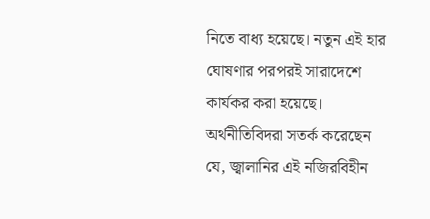নিতে বাধ্য হয়েছে। নতুন এই হার ঘোষণার পরপরই সারাদেশে কার্যকর করা হয়েছে। অর্থনীতিবিদরা সতর্ক করেছেন যে, জ্বালানির এই নজিরবিহীন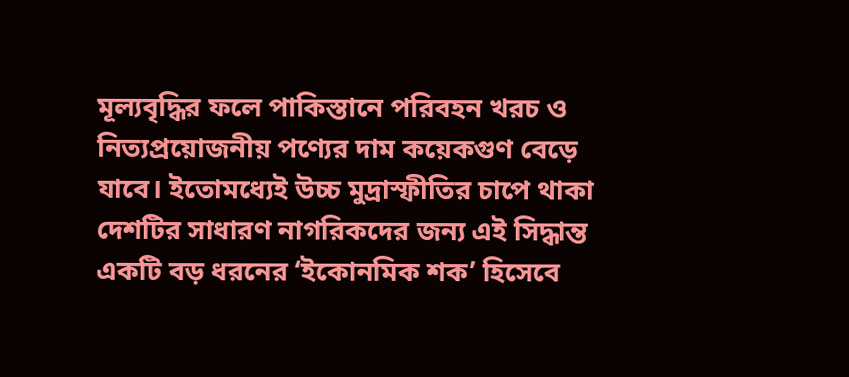মূল্যবৃদ্ধির ফলে পাকিস্তানে পরিবহন খরচ ও নিত্যপ্রয়োজনীয় পণ্যের দাম কয়েকগুণ বেড়ে যাবে। ইতোমধ্যেই উচ্চ মুদ্রাস্ফীতির চাপে থাকা দেশটির সাধারণ নাগরিকদের জন্য এই সিদ্ধান্ত একটি বড় ধরনের ‘ইকোনমিক শক’ হিসেবে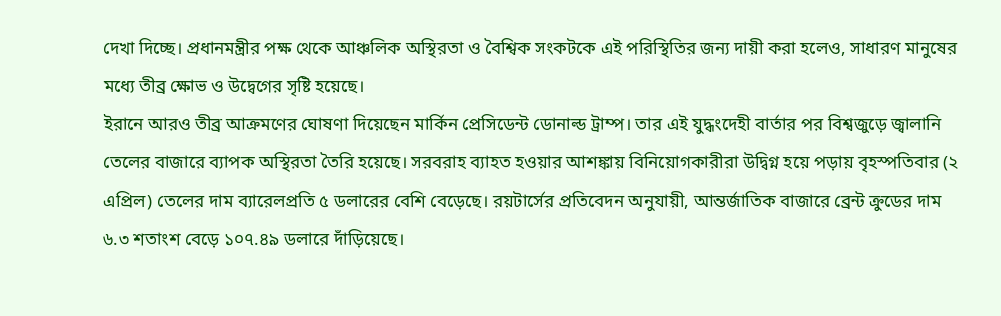দেখা দিচ্ছে। প্রধানমন্ত্রীর পক্ষ থেকে আঞ্চলিক অস্থিরতা ও বৈশ্বিক সংকটকে এই পরিস্থিতির জন্য দায়ী করা হলেও, সাধারণ মানুষের মধ্যে তীব্র ক্ষোভ ও উদ্বেগের সৃষ্টি হয়েছে।
ইরানে আরও তীব্র আক্রমণের ঘোষণা দিয়েছেন মার্কিন প্রেসিডেন্ট ডোনাল্ড ট্রাম্প। তার এই যুদ্ধংদেহী বার্তার পর বিশ্বজুড়ে জ্বালানি তেলের বাজারে ব্যাপক অস্থিরতা তৈরি হয়েছে। সরবরাহ ব্যাহত হওয়ার আশঙ্কায় বিনিয়োগকারীরা উদ্বিগ্ন হয়ে পড়ায় বৃহস্পতিবার (২ এপ্রিল) তেলের দাম ব্যারেলপ্রতি ৫ ডলারের বেশি বেড়েছে। রয়টার্সের প্রতিবেদন অনুযায়ী, আন্তর্জাতিক বাজারে ব্রেন্ট ক্রুডের দাম ৬.৩ শতাংশ বেড়ে ১০৭.৪৯ ডলারে দাঁড়িয়েছে।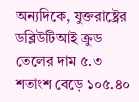অন্যদিকে, যুক্তরাষ্ট্রের ডব্লিউটিআই ক্রুড তেলের দাম ৫.৩ শতাংশ বেড়ে ১০৫.৪০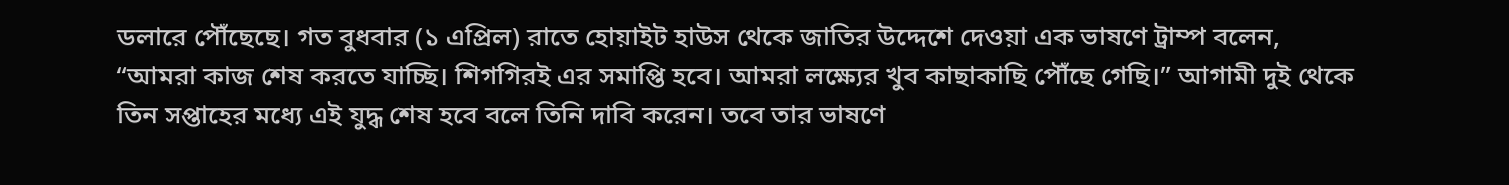ডলারে পৌঁছেছে। গত বুধবার (১ এপ্রিল) রাতে হোয়াইট হাউস থেকে জাতির উদ্দেশে দেওয়া এক ভাষণে ট্রাম্প বলেন, “আমরা কাজ শেষ করতে যাচ্ছি। শিগগিরই এর সমাপ্তি হবে। আমরা লক্ষ্যের খুব কাছাকাছি পৌঁছে গেছি।” আগামী দুই থেকে তিন সপ্তাহের মধ্যে এই যুদ্ধ শেষ হবে বলে তিনি দাবি করেন। তবে তার ভাষণে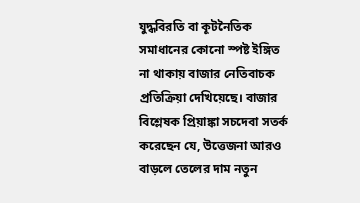যুদ্ধবিরতি বা কূটনৈতিক সমাধানের কোনো স্পষ্ট ইঙ্গিত না থাকায় বাজার নেতিবাচক প্রতিক্রিয়া দেখিয়েছে। বাজার বিশ্লেষক প্রিয়াঙ্কা সচদেবা সতর্ক করেছেন যে, উত্তেজনা আরও বাড়লে তেলের দাম নতুন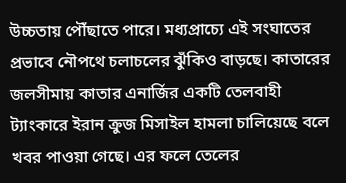উচ্চতায় পৌঁছাতে পারে। মধ্যপ্রাচ্যে এই সংঘাতের প্রভাবে নৌপথে চলাচলের ঝুঁকিও বাড়ছে। কাতারের জলসীমায় কাতার এনার্জির একটি তেলবাহী ট্যাংকারে ইরান ক্রুজ মিসাইল হামলা চালিয়েছে বলে খবর পাওয়া গেছে। এর ফলে তেলের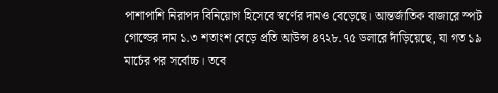পাশাপাশি নিরাপদ বিনিয়োগ হিসেবে স্বর্ণের দামও বেড়েছে। আন্তর্জাতিক বাজারে স্পট গোল্ডের দাম ১.৩ শতাংশ বেড়ে প্রতি আউন্স ৪৭২৮.৭৫ ডলারে দাঁড়িয়েছে, যা গত ১৯ মার্চের পর সর্বোচ্চ। তবে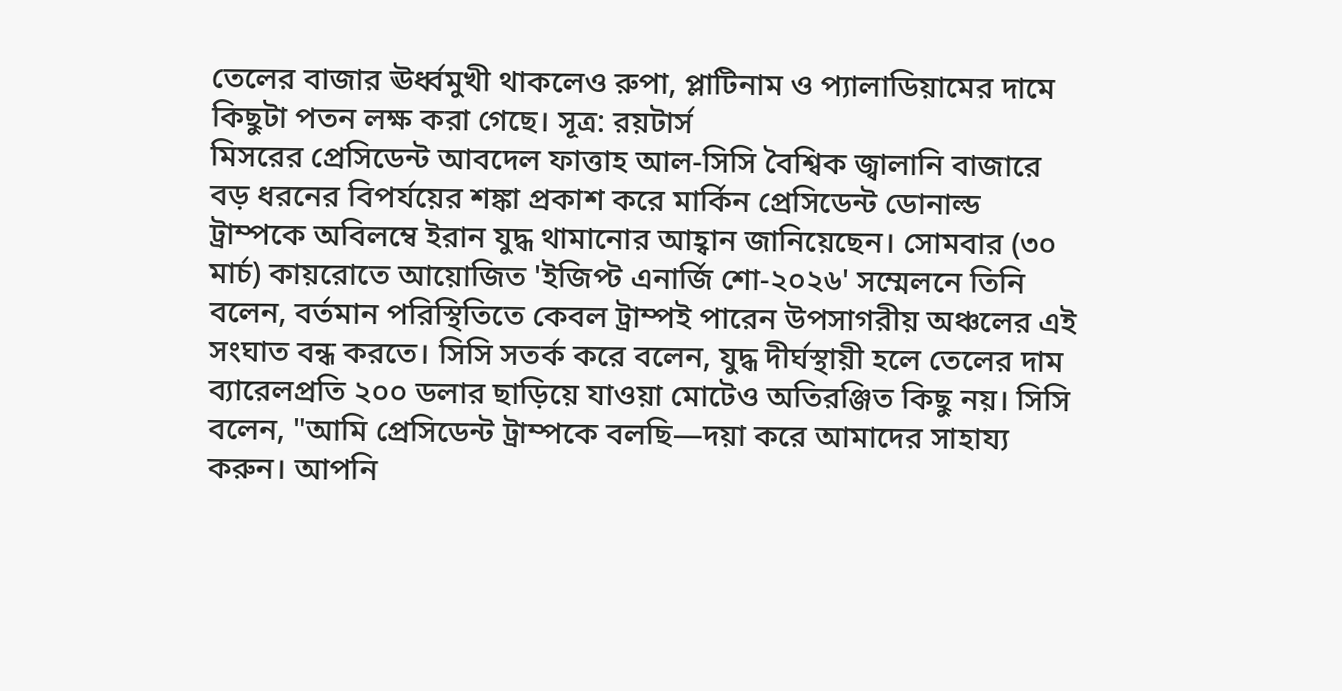তেলের বাজার ঊর্ধ্বমুখী থাকলেও রুপা, প্লাটিনাম ও প্যালাডিয়ামের দামে কিছুটা পতন লক্ষ করা গেছে। সূত্র: রয়টার্স
মিসরের প্রেসিডেন্ট আবদেল ফাত্তাহ আল-সিসি বৈশ্বিক জ্বালানি বাজারে বড় ধরনের বিপর্যয়ের শঙ্কা প্রকাশ করে মার্কিন প্রেসিডেন্ট ডোনাল্ড ট্রাম্পকে অবিলম্বে ইরান যুদ্ধ থামানোর আহ্বান জানিয়েছেন। সোমবার (৩০ মার্চ) কায়রোতে আয়োজিত 'ইজিপ্ট এনার্জি শো-২০২৬' সম্মেলনে তিনি বলেন, বর্তমান পরিস্থিতিতে কেবল ট্রাম্পই পারেন উপসাগরীয় অঞ্চলের এই সংঘাত বন্ধ করতে। সিসি সতর্ক করে বলেন, যুদ্ধ দীর্ঘস্থায়ী হলে তেলের দাম ব্যারেলপ্রতি ২০০ ডলার ছাড়িয়ে যাওয়া মোটেও অতিরঞ্জিত কিছু নয়। সিসি বলেন, "আমি প্রেসিডেন্ট ট্রাম্পকে বলছি—দয়া করে আমাদের সাহায্য করুন। আপনি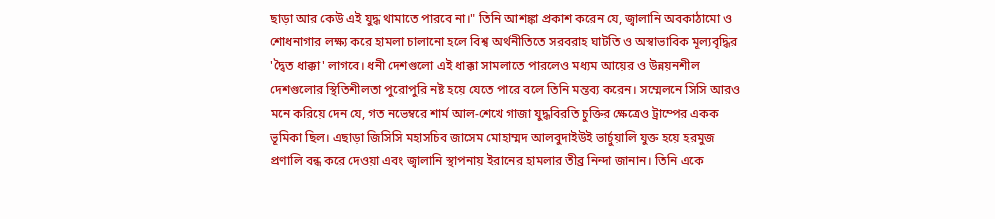ছাড়া আর কেউ এই যুদ্ধ থামাতে পারবে না।" তিনি আশঙ্কা প্রকাশ করেন যে, জ্বালানি অবকাঠামো ও শোধনাগার লক্ষ্য করে হামলা চালানো হলে বিশ্ব অর্থনীতিতে সরবরাহ ঘাটতি ও অস্বাভাবিক মূল্যবৃদ্ধির 'দ্বৈত ধাক্কা' লাগবে। ধনী দেশগুলো এই ধাক্কা সামলাতে পারলেও মধ্যম আয়ের ও উন্নয়নশীল দেশগুলোর স্থিতিশীলতা পুরোপুরি নষ্ট হয়ে যেতে পারে বলে তিনি মন্তব্য করেন। সম্মেলনে সিসি আরও মনে করিয়ে দেন যে, গত নভেম্বরে শার্ম আল-শেখে গাজা যুদ্ধবিরতি চুক্তির ক্ষেত্রেও ট্রাম্পের একক ভূমিকা ছিল। এছাড়া জিসিসি মহাসচিব জাসেম মোহাম্মদ আলবুদাইউই ভার্চুয়ালি যুক্ত হয়ে হরমুজ প্রণালি বন্ধ করে দেওয়া এবং জ্বালানি স্থাপনায় ইরানের হামলার তীব্র নিন্দা জানান। তিনি একে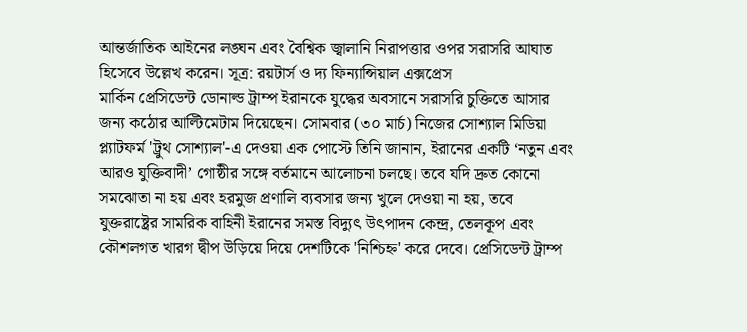আন্তর্জাতিক আইনের লঙ্ঘন এবং বৈশ্বিক জ্বালানি নিরাপত্তার ওপর সরাসরি আঘাত হিসেবে উল্লেখ করেন। সূত্র: রয়টার্স ও দ্য ফিন্যান্সিয়াল এক্সপ্রেস
মার্কিন প্রেসিডেন্ট ডোনাল্ড ট্রাম্প ইরানকে যুদ্ধের অবসানে সরাসরি চুক্তিতে আসার জন্য কঠোর আল্টিমেটাম দিয়েছেন। সোমবার (৩০ মার্চ) নিজের সোশ্যাল মিডিয়া প্ল্যাটফর্ম 'ট্রুথ সোশ্যাল'-এ দেওয়া এক পোস্টে তিনি জানান, ইরানের একটি ‘নতুন এবং আরও যুক্তিবাদী’ গোষ্ঠীর সঙ্গে বর্তমানে আলোচনা চলছে। তবে যদি দ্রুত কোনো সমঝোতা না হয় এবং হরমুজ প্রণালি ব্যবসার জন্য খুলে দেওয়া না হয়, তবে যুক্তরাষ্ট্রের সামরিক বাহিনী ইরানের সমস্ত বিদ্যুৎ উৎপাদন কেন্দ্র, তেলকূপ এবং কৌশলগত খারগ দ্বীপ উড়িয়ে দিয়ে দেশটিকে 'নিশ্চিহ্ন' করে দেবে। প্রেসিডেন্ট ট্রাম্প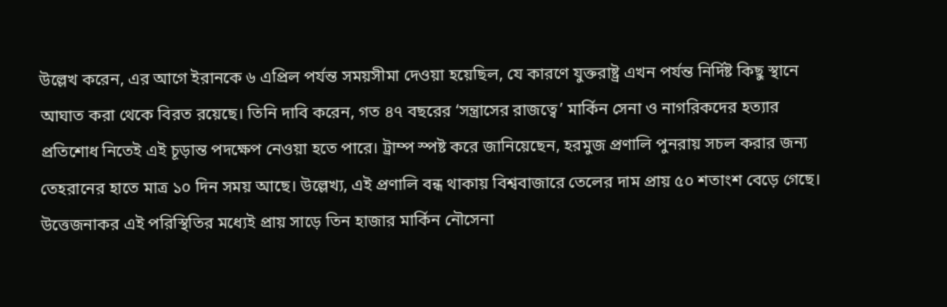উল্লেখ করেন, এর আগে ইরানকে ৬ এপ্রিল পর্যন্ত সময়সীমা দেওয়া হয়েছিল, যে কারণে যুক্তরাষ্ট্র এখন পর্যন্ত নির্দিষ্ট কিছু স্থানে আঘাত করা থেকে বিরত রয়েছে। তিনি দাবি করেন, গত ৪৭ বছরের ‘সন্ত্রাসের রাজত্বে’ মার্কিন সেনা ও নাগরিকদের হত্যার প্রতিশোধ নিতেই এই চূড়ান্ত পদক্ষেপ নেওয়া হতে পারে। ট্রাম্প স্পষ্ট করে জানিয়েছেন, হরমুজ প্রণালি পুনরায় সচল করার জন্য তেহরানের হাতে মাত্র ১০ দিন সময় আছে। উল্লেখ্য, এই প্রণালি বন্ধ থাকায় বিশ্ববাজারে তেলের দাম প্রায় ৫০ শতাংশ বেড়ে গেছে। উত্তেজনাকর এই পরিস্থিতির মধ্যেই প্রায় সাড়ে তিন হাজার মার্কিন নৌসেনা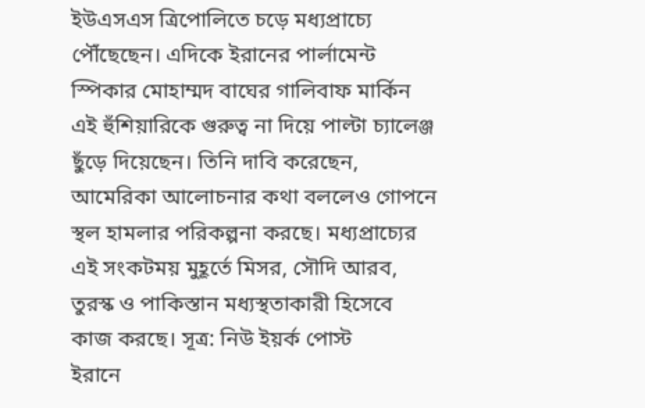ইউএসএস ত্রিপোলিতে চড়ে মধ্যপ্রাচ্যে পৌঁছেছেন। এদিকে ইরানের পার্লামেন্ট স্পিকার মোহাম্মদ বাঘের গালিবাফ মার্কিন এই হুঁশিয়ারিকে গুরুত্ব না দিয়ে পাল্টা চ্যালেঞ্জ ছুঁড়ে দিয়েছেন। তিনি দাবি করেছেন, আমেরিকা আলোচনার কথা বললেও গোপনে স্থল হামলার পরিকল্পনা করছে। মধ্যপ্রাচ্যের এই সংকটময় মুহূর্তে মিসর, সৌদি আরব, তুরস্ক ও পাকিস্তান মধ্যস্থতাকারী হিসেবে কাজ করছে। সূত্র: নিউ ইয়র্ক পোস্ট
ইরানে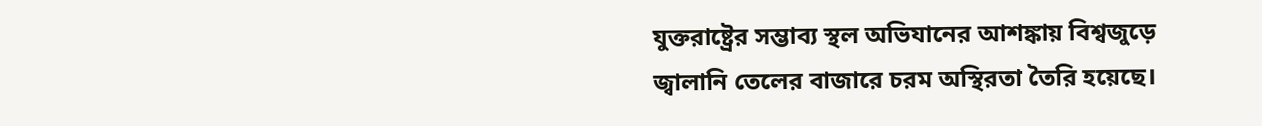যুক্তরাষ্ট্রের সম্ভাব্য স্থল অভিযানের আশঙ্কায় বিশ্বজুড়ে জ্বালানি তেলের বাজারে চরম অস্থিরতা তৈরি হয়েছে।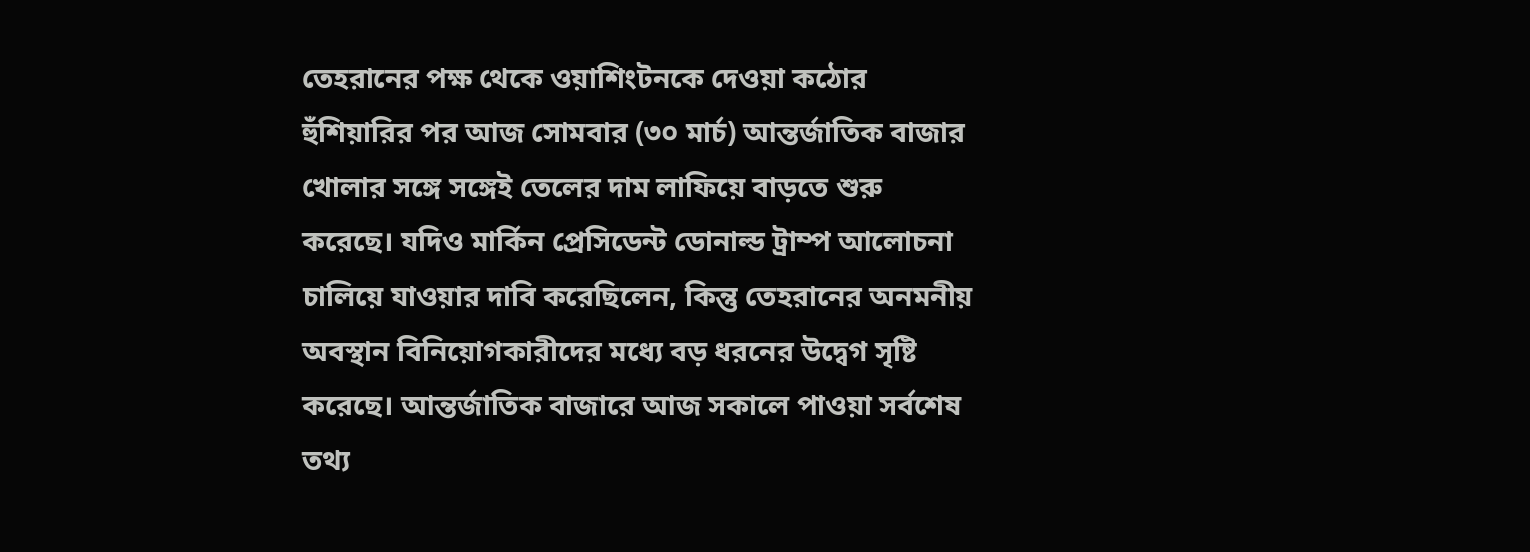তেহরানের পক্ষ থেকে ওয়াশিংটনকে দেওয়া কঠোর হুঁশিয়ারির পর আজ সোমবার (৩০ মার্চ) আন্তর্জাতিক বাজার খোলার সঙ্গে সঙ্গেই তেলের দাম লাফিয়ে বাড়তে শুরু করেছে। যদিও মার্কিন প্রেসিডেন্ট ডোনাল্ড ট্রাম্প আলোচনা চালিয়ে যাওয়ার দাবি করেছিলেন, কিন্তু তেহরানের অনমনীয় অবস্থান বিনিয়োগকারীদের মধ্যে বড় ধরনের উদ্বেগ সৃষ্টি করেছে। আন্তর্জাতিক বাজারে আজ সকালে পাওয়া সর্বশেষ তথ্য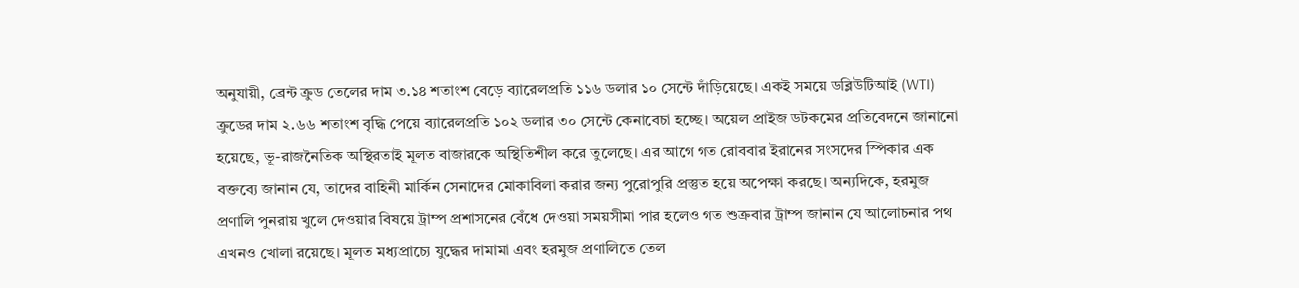অনুযায়ী, ব্রেন্ট ক্রুড তেলের দাম ৩.১৪ শতাংশ বেড়ে ব্যারেলপ্রতি ১১৬ ডলার ১০ সেন্টে দাঁড়িয়েছে। একই সময়ে ডব্লিউটিআই (WTI) ক্রুডের দাম ২.৬৬ শতাংশ বৃদ্ধি পেয়ে ব্যারেলপ্রতি ১০২ ডলার ৩০ সেন্টে কেনাবেচা হচ্ছে। অয়েল প্রাইজ ডটকমের প্রতিবেদনে জানানো হয়েছে, ভূ-রাজনৈতিক অস্থিরতাই মূলত বাজারকে অস্থিতিশীল করে তুলেছে। এর আগে গত রোববার ইরানের সংসদের স্পিকার এক বক্তব্যে জানান যে, তাদের বাহিনী মার্কিন সেনাদের মোকাবিলা করার জন্য পুরোপুরি প্রস্তুত হয়ে অপেক্ষা করছে। অন্যদিকে, হরমুজ প্রণালি পুনরায় খুলে দেওয়ার বিষয়ে ট্রাম্প প্রশাসনের বেঁধে দেওয়া সময়সীমা পার হলেও গত শুক্রবার ট্রাম্প জানান যে আলোচনার পথ এখনও খোলা রয়েছে। মূলত মধ্যপ্রাচ্যে যুদ্ধের দামামা এবং হরমুজ প্রণালিতে তেল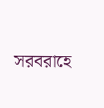সরবরাহে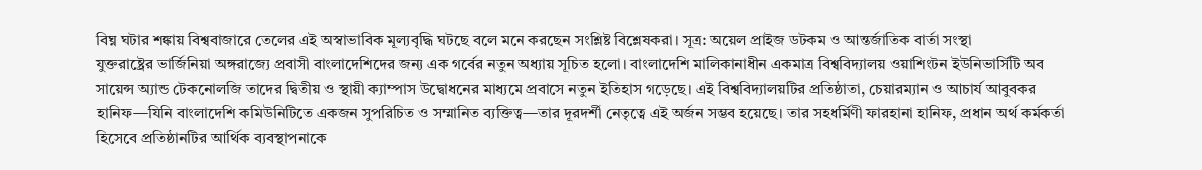বিঘ্ন ঘটার শঙ্কায় বিশ্ববাজারে তেলের এই অস্বাভাবিক মূল্যবৃদ্ধি ঘটছে বলে মনে করছেন সংশ্লিষ্ট বিশ্লেষকরা। সূত্র: অয়েল প্রাইজ ডটকম ও আন্তর্জাতিক বার্তা সংস্থা
যুক্তরাষ্ট্রের ভার্জিনিয়া অঙ্গরাজ্যে প্রবাসী বাংলাদেশিদের জন্য এক গর্বের নতুন অধ্যায় সূচিত হলো। বাংলাদেশি মালিকানাধীন একমাত্র বিশ্ববিদ্যালয় ওয়াশিংটন ইউনিভার্সিটি অব সায়েন্স অ্যান্ড টেকনোলজি তাদের দ্বিতীয় ও স্থায়ী ক্যাম্পাস উদ্বোধনের মাধ্যমে প্রবাসে নতুন ইতিহাস গড়েছে। এই বিশ্ববিদ্যালয়টির প্রতিষ্ঠাতা, চেয়ারম্যান ও আচার্য আবুবকর হানিফ—যিনি বাংলাদেশি কমিউনিটিতে একজন সুপরিচিত ও সম্মানিত ব্যক্তিত্ব—তার দূরদর্শী নেতৃত্বে এই অর্জন সম্ভব হয়েছে। তার সহধর্মিণী ফারহানা হানিফ, প্রধান অর্থ কর্মকর্তা হিসেবে প্রতিষ্ঠানটির আর্থিক ব্যবস্থাপনাকে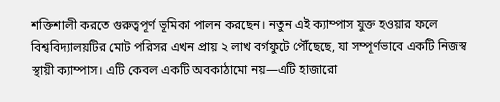শক্তিশালী করতে গুরুত্বপূর্ণ ভূমিকা পালন করছেন। নতুন এই ক্যাম্পাস যুক্ত হওয়ার ফলে বিশ্ববিদ্যালয়টির মোট পরিসর এখন প্রায় ২ লাখ বর্গফুটে পৌঁছেছে, যা সম্পূর্ণভাবে একটি নিজস্ব স্থায়ী ক্যাম্পাস। এটি কেবল একটি অবকাঠামো নয়—এটি হাজারো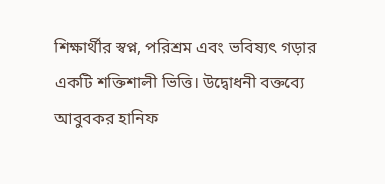শিক্ষার্থীর স্বপ্ন, পরিশ্রম এবং ভবিষ্যৎ গড়ার একটি শক্তিশালী ভিত্তি। উদ্বোধনী বক্তব্যে আবুবকর হানিফ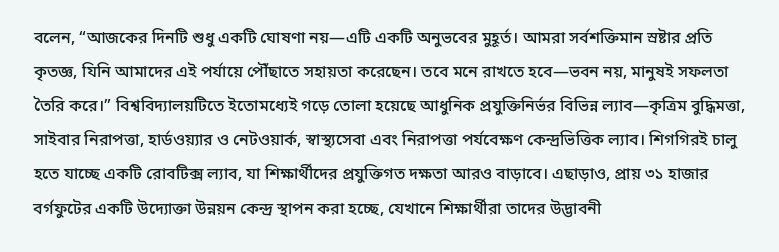বলেন, “আজকের দিনটি শুধু একটি ঘোষণা নয়—এটি একটি অনুভবের মুহূর্ত। আমরা সর্বশক্তিমান স্রষ্টার প্রতি কৃতজ্ঞ, যিনি আমাদের এই পর্যায়ে পৌঁছাতে সহায়তা করেছেন। তবে মনে রাখতে হবে—ভবন নয়, মানুষই সফলতা তৈরি করে।” বিশ্ববিদ্যালয়টিতে ইতোমধ্যেই গড়ে তোলা হয়েছে আধুনিক প্রযুক্তিনির্ভর বিভিন্ন ল্যাব—কৃত্রিম বুদ্ধিমত্তা, সাইবার নিরাপত্তা, হার্ডওয়্যার ও নেটওয়ার্ক, স্বাস্থ্যসেবা এবং নিরাপত্তা পর্যবেক্ষণ কেন্দ্রভিত্তিক ল্যাব। শিগগিরই চালু হতে যাচ্ছে একটি রোবটিক্স ল্যাব, যা শিক্ষার্থীদের প্রযুক্তিগত দক্ষতা আরও বাড়াবে। এছাড়াও, প্রায় ৩১ হাজার বর্গফুটের একটি উদ্যোক্তা উন্নয়ন কেন্দ্র স্থাপন করা হচ্ছে, যেখানে শিক্ষার্থীরা তাদের উদ্ভাবনী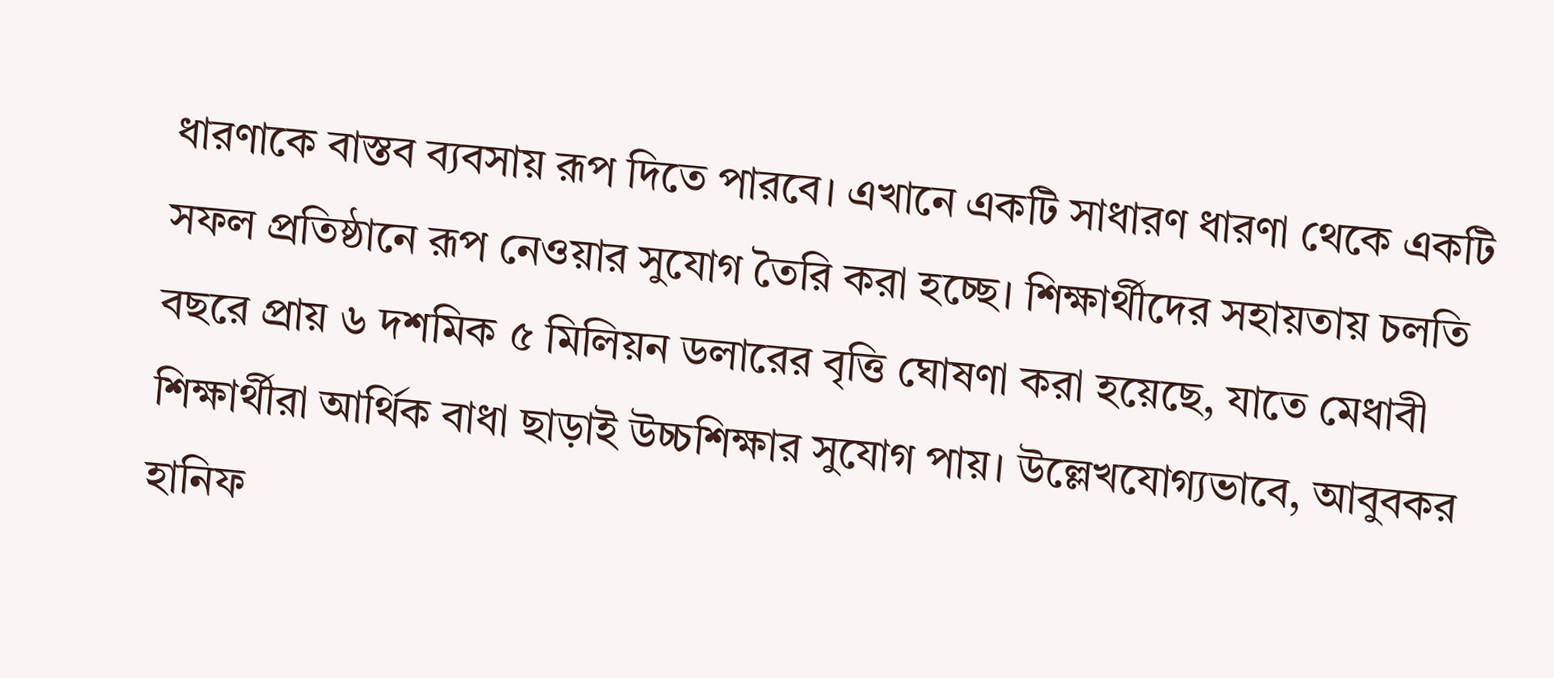ধারণাকে বাস্তব ব্যবসায় রূপ দিতে পারবে। এখানে একটি সাধারণ ধারণা থেকে একটি সফল প্রতিষ্ঠানে রূপ নেওয়ার সুযোগ তৈরি করা হচ্ছে। শিক্ষার্থীদের সহায়তায় চলতি বছরে প্রায় ৬ দশমিক ৫ মিলিয়ন ডলারের বৃত্তি ঘোষণা করা হয়েছে, যাতে মেধাবী শিক্ষার্থীরা আর্থিক বাধা ছাড়াই উচ্চশিক্ষার সুযোগ পায়। উল্লেখযোগ্যভাবে, আবুবকর হানিফ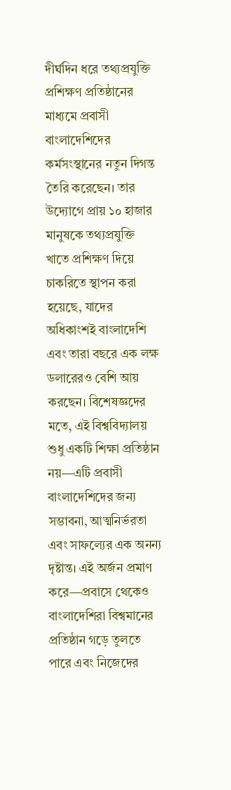দীর্ঘদিন ধরে তথ্যপ্রযুক্তি প্রশিক্ষণ প্রতিষ্ঠানের মাধ্যমে প্রবাসী বাংলাদেশিদের কর্মসংস্থানের নতুন দিগন্ত তৈরি করেছেন। তার উদ্যোগে প্রায় ১০ হাজার মানুষকে তথ্যপ্রযুক্তি খাতে প্রশিক্ষণ দিয়ে চাকরিতে স্থাপন করা হয়েছে, যাদের অধিকাংশই বাংলাদেশি এবং তারা বছরে এক লক্ষ ডলারেরও বেশি আয় করছেন। বিশেষজ্ঞদের মতে, এই বিশ্ববিদ্যালয় শুধু একটি শিক্ষা প্রতিষ্ঠান নয়—এটি প্রবাসী বাংলাদেশিদের জন্য সম্ভাবনা, আত্মনির্ভরতা এবং সাফল্যের এক অনন্য দৃষ্টান্ত। এই অর্জন প্রমাণ করে—প্রবাসে থেকেও বাংলাদেশিরা বিশ্বমানের প্রতিষ্ঠান গড়ে তুলতে পারে এবং নিজেদের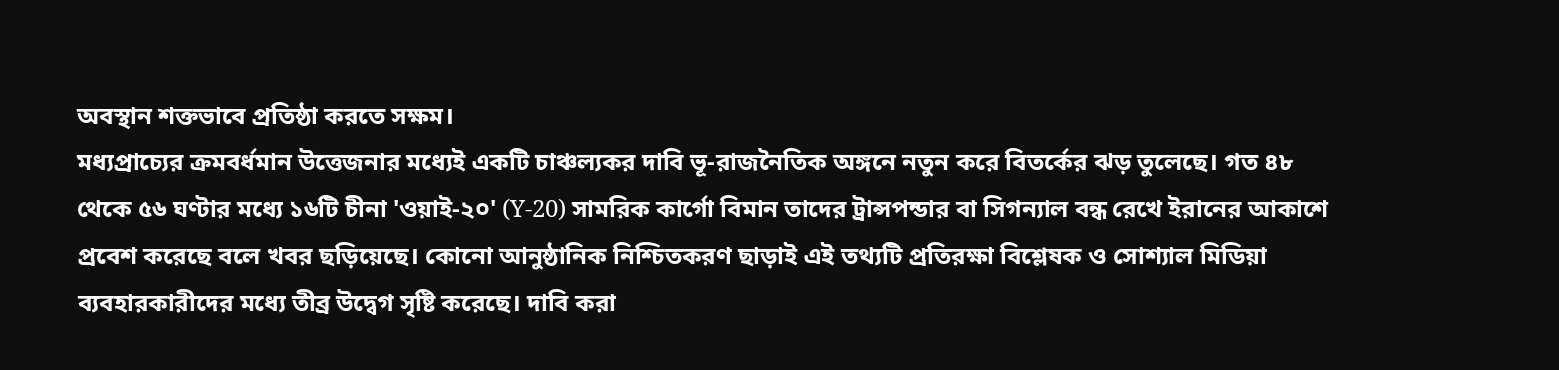অবস্থান শক্তভাবে প্রতিষ্ঠা করতে সক্ষম।
মধ্যপ্রাচ্যের ক্রমবর্ধমান উত্তেজনার মধ্যেই একটি চাঞ্চল্যকর দাবি ভূ-রাজনৈতিক অঙ্গনে নতুন করে বিতর্কের ঝড় তুলেছে। গত ৪৮ থেকে ৫৬ ঘণ্টার মধ্যে ১৬টি চীনা 'ওয়াই-২০' (Y-20) সামরিক কার্গো বিমান তাদের ট্রান্সপন্ডার বা সিগন্যাল বন্ধ রেখে ইরানের আকাশে প্রবেশ করেছে বলে খবর ছড়িয়েছে। কোনো আনুষ্ঠানিক নিশ্চিতকরণ ছাড়াই এই তথ্যটি প্রতিরক্ষা বিশ্লেষক ও সোশ্যাল মিডিয়া ব্যবহারকারীদের মধ্যে তীব্র উদ্বেগ সৃষ্টি করেছে। দাবি করা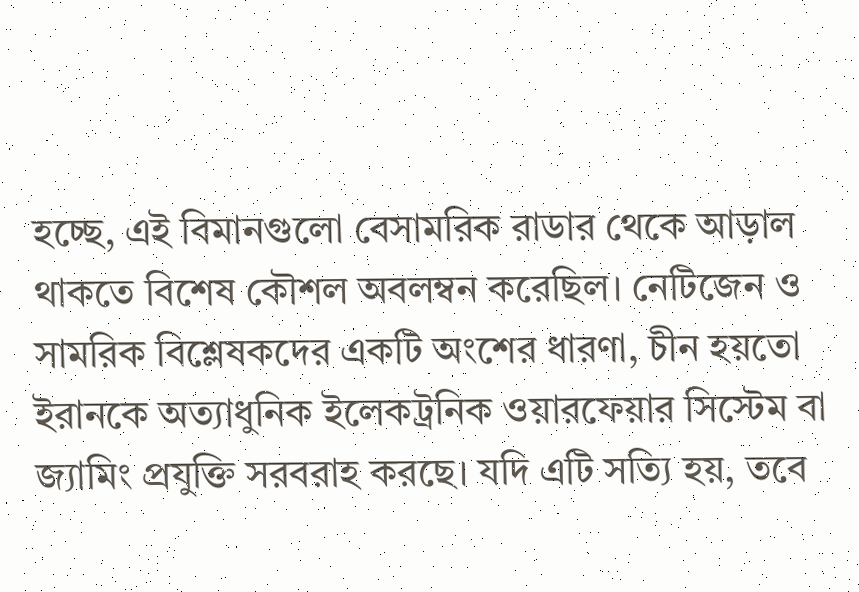হচ্ছে, এই বিমানগুলো বেসামরিক রাডার থেকে আড়াল থাকতে বিশেষ কৌশল অবলম্বন করেছিল। নেটিজেন ও সামরিক বিশ্লেষকদের একটি অংশের ধারণা, চীন হয়তো ইরানকে অত্যাধুনিক ইলেকট্রনিক ওয়ারফেয়ার সিস্টেম বা জ্যামিং প্রযুক্তি সরবরাহ করছে। যদি এটি সত্যি হয়, তবে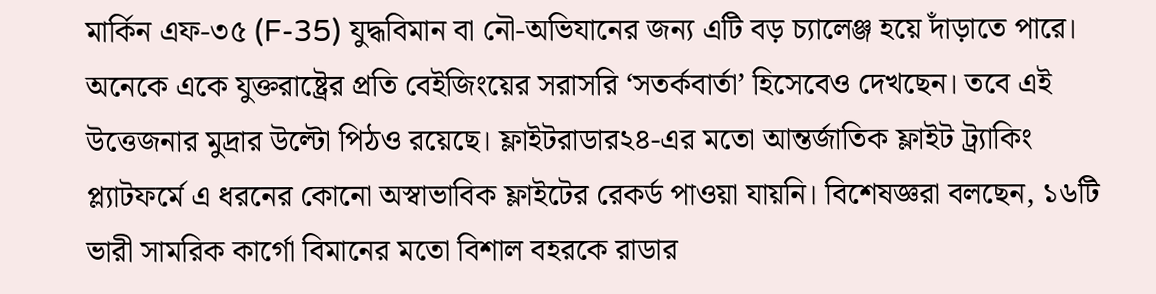মার্কিন এফ-৩৫ (F-35) যুদ্ধবিমান বা নৌ-অভিযানের জন্য এটি বড় চ্যালেঞ্জ হয়ে দাঁড়াতে পারে। অনেকে একে যুক্তরাষ্ট্রের প্রতি বেইজিংয়ের সরাসরি ‘সতর্কবার্তা’ হিসেবেও দেখছেন। তবে এই উত্তেজনার মুদ্রার উল্টো পিঠও রয়েছে। ফ্লাইটরাডার২৪-এর মতো আন্তর্জাতিক ফ্লাইট ট্র্যাকিং প্ল্যাটফর্মে এ ধরনের কোনো অস্বাভাবিক ফ্লাইটের রেকর্ড পাওয়া যায়নি। বিশেষজ্ঞরা বলছেন, ১৬টি ভারী সামরিক কার্গো বিমানের মতো বিশাল বহরকে রাডার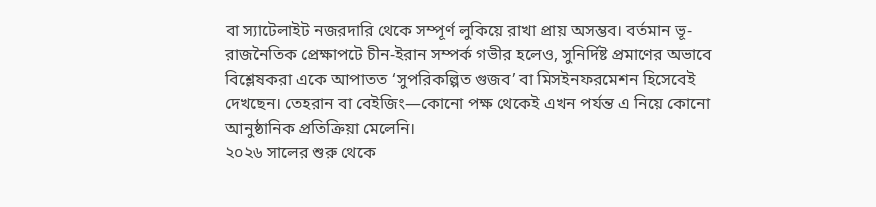বা স্যাটেলাইট নজরদারি থেকে সম্পূর্ণ লুকিয়ে রাখা প্রায় অসম্ভব। বর্তমান ভূ-রাজনৈতিক প্রেক্ষাপটে চীন-ইরান সম্পর্ক গভীর হলেও, সুনির্দিষ্ট প্রমাণের অভাবে বিশ্লেষকরা একে আপাতত ‘সুপরিকল্পিত গুজব’ বা মিসইনফরমেশন হিসেবেই দেখছেন। তেহরান বা বেইজিং—কোনো পক্ষ থেকেই এখন পর্যন্ত এ নিয়ে কোনো আনুষ্ঠানিক প্রতিক্রিয়া মেলেনি।
২০২৬ সালের শুরু থেকে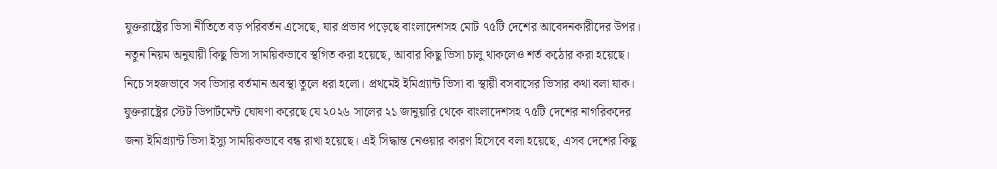যুক্তরাষ্ট্রের ভিসা নীতিতে বড় পরিবর্তন এসেছে, যার প্রভাব পড়েছে বাংলাদেশসহ মোট ৭৫টি দেশের আবেদনকারীদের উপর। নতুন নিয়ম অনুযায়ী কিছু ভিসা সাময়িকভাবে স্থগিত করা হয়েছে, আবার কিছু ভিসা চালু থাকলেও শর্ত কঠোর করা হয়েছে। নিচে সহজভাবে সব ভিসার বর্তমান অবস্থা তুলে ধরা হলো। প্রথমেই ইমিগ্র্যান্ট ভিসা বা স্থায়ী বসবাসের ভিসার কথা বলা যাক। যুক্তরাষ্ট্রের স্টেট ডিপার্টমেন্ট ঘোষণা করেছে যে ২০২৬ সালের ২১ জানুয়ারি থেকে বাংলাদেশসহ ৭৫টি দেশের নাগরিকদের জন্য ইমিগ্র্যান্ট ভিসা ইস্যু সাময়িকভাবে বন্ধ রাখা হয়েছে। এই সিদ্ধান্ত নেওয়ার কারণ হিসেবে বলা হয়েছে, এসব দেশের কিছু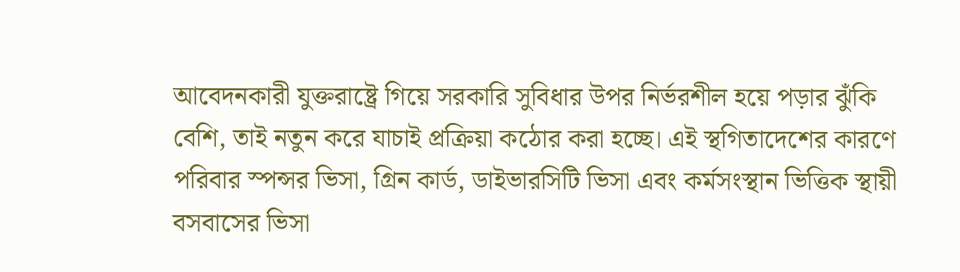আবেদনকারী যুক্তরাষ্ট্রে গিয়ে সরকারি সুবিধার উপর নির্ভরশীল হয়ে পড়ার ঝুঁকি বেশি, তাই নতুন করে যাচাই প্রক্রিয়া কঠোর করা হচ্ছে। এই স্থগিতাদেশের কারণে পরিবার স্পন্সর ভিসা, গ্রিন কার্ড, ডাইভারসিটি ভিসা এবং কর্মসংস্থান ভিত্তিক স্থায়ী বসবাসের ভিসা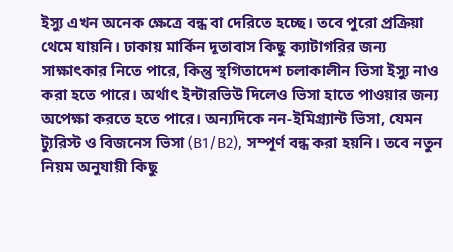ইস্যু এখন অনেক ক্ষেত্রে বন্ধ বা দেরিতে হচ্ছে। তবে পুরো প্রক্রিয়া থেমে যায়নি। ঢাকায় মার্কিন দূতাবাস কিছু ক্যাটাগরির জন্য সাক্ষাৎকার নিতে পারে, কিন্তু স্থগিতাদেশ চলাকালীন ভিসা ইস্যু নাও করা হতে পারে। অর্থাৎ ইন্টারভিউ দিলেও ভিসা হাতে পাওয়ার জন্য অপেক্ষা করতে হতে পারে। অন্যদিকে নন-ইমিগ্র্যান্ট ভিসা, যেমন ট্যুরিস্ট ও বিজনেস ভিসা (B1/B2), সম্পূর্ণ বন্ধ করা হয়নি। তবে নতুন নিয়ম অনুযায়ী কিছু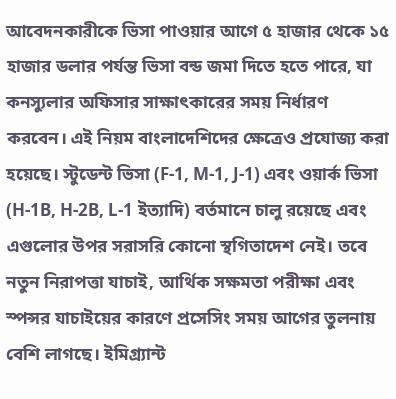আবেদনকারীকে ভিসা পাওয়ার আগে ৫ হাজার থেকে ১৫ হাজার ডলার পর্যন্ত ভিসা বন্ড জমা দিতে হতে পারে, যা কনস্যুলার অফিসার সাক্ষাৎকারের সময় নির্ধারণ করবেন। এই নিয়ম বাংলাদেশিদের ক্ষেত্রেও প্রযোজ্য করা হয়েছে। স্টুডেন্ট ভিসা (F-1, M-1, J-1) এবং ওয়ার্ক ভিসা (H-1B, H-2B, L-1 ইত্যাদি) বর্তমানে চালু রয়েছে এবং এগুলোর উপর সরাসরি কোনো স্থগিতাদেশ নেই। তবে নতুন নিরাপত্তা যাচাই, আর্থিক সক্ষমতা পরীক্ষা এবং স্পন্সর যাচাইয়ের কারণে প্রসেসিং সময় আগের তুলনায় বেশি লাগছে। ইমিগ্র্যান্ট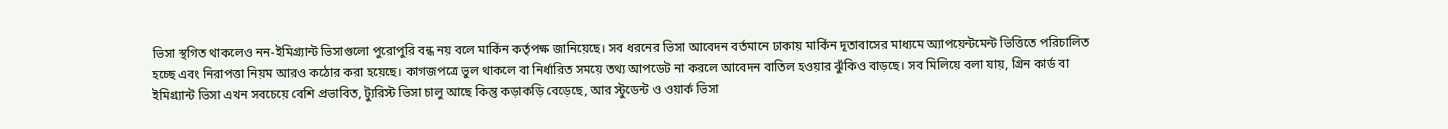ভিসা স্থগিত থাকলেও নন-ইমিগ্র্যান্ট ভিসাগুলো পুরোপুরি বন্ধ নয় বলে মার্কিন কর্তৃপক্ষ জানিয়েছে। সব ধরনের ভিসা আবেদন বর্তমানে ঢাকায় মার্কিন দূতাবাসের মাধ্যমে অ্যাপয়েন্টমেন্ট ভিত্তিতে পরিচালিত হচ্ছে এবং নিরাপত্তা নিয়ম আরও কঠোর করা হয়েছে। কাগজপত্রে ভুল থাকলে বা নির্ধারিত সময়ে তথ্য আপডেট না করলে আবেদন বাতিল হওয়ার ঝুঁকিও বাড়ছে। সব মিলিয়ে বলা যায়, গ্রিন কার্ড বা ইমিগ্র্যান্ট ভিসা এখন সবচেয়ে বেশি প্রভাবিত, ট্যুরিস্ট ভিসা চালু আছে কিন্তু কড়াকড়ি বেড়েছে, আর স্টুডেন্ট ও ওয়ার্ক ভিসা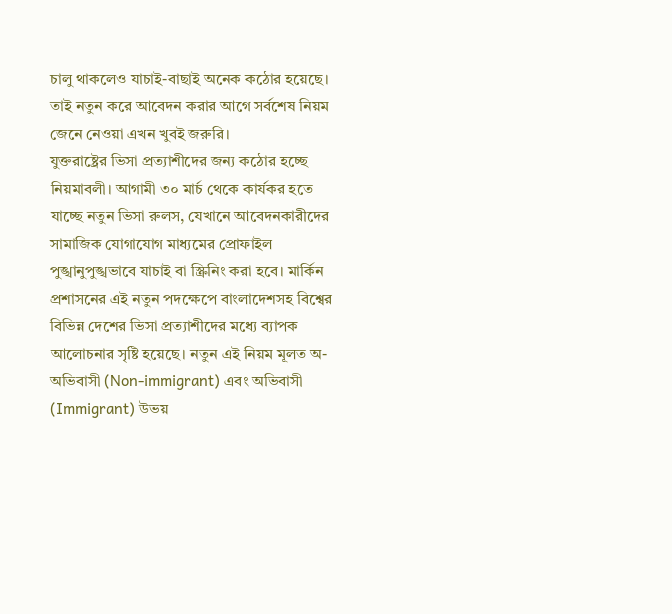চালু থাকলেও যাচাই-বাছাই অনেক কঠোর হয়েছে। তাই নতুন করে আবেদন করার আগে সর্বশেষ নিয়ম জেনে নেওয়া এখন খুবই জরুরি।
যুক্তরাষ্ট্রের ভিসা প্রত্যাশীদের জন্য কঠোর হচ্ছে নিয়মাবলী। আগামী ৩০ মার্চ থেকে কার্যকর হতে যাচ্ছে নতুন ভিসা রুলস, যেখানে আবেদনকারীদের সামাজিক যোগাযোগ মাধ্যমের প্রোফাইল পুঙ্খানুপুঙ্খভাবে যাচাই বা স্ক্রিনিং করা হবে। মার্কিন প্রশাসনের এই নতুন পদক্ষেপে বাংলাদেশসহ বিশ্বের বিভিন্ন দেশের ভিসা প্রত্যাশীদের মধ্যে ব্যাপক আলোচনার সৃষ্টি হয়েছে। নতুন এই নিয়ম মূলত অ-অভিবাসী (Non-immigrant) এবং অভিবাসী (Immigrant) উভয়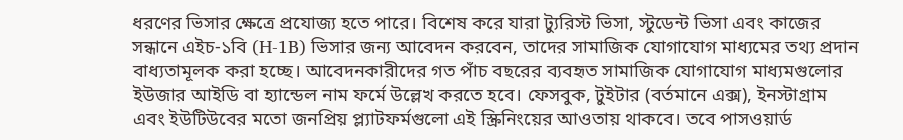ধরণের ভিসার ক্ষেত্রে প্রযোজ্য হতে পারে। বিশেষ করে যারা ট্যুরিস্ট ভিসা, স্টুডেন্ট ভিসা এবং কাজের সন্ধানে এইচ-১বি (H-1B) ভিসার জন্য আবেদন করবেন, তাদের সামাজিক যোগাযোগ মাধ্যমের তথ্য প্রদান বাধ্যতামূলক করা হচ্ছে। আবেদনকারীদের গত পাঁচ বছরের ব্যবহৃত সামাজিক যোগাযোগ মাধ্যমগুলোর ইউজার আইডি বা হ্যান্ডেল নাম ফর্মে উল্লেখ করতে হবে। ফেসবুক, টুইটার (বর্তমানে এক্স), ইনস্টাগ্রাম এবং ইউটিউবের মতো জনপ্রিয় প্ল্যাটফর্মগুলো এই স্ক্রিনিংয়ের আওতায় থাকবে। তবে পাসওয়ার্ড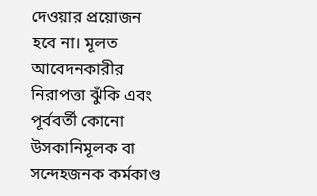দেওয়ার প্রয়োজন হবে না। মূলত আবেদনকারীর নিরাপত্তা ঝুঁকি এবং পূর্ববর্তী কোনো উসকানিমূলক বা সন্দেহজনক কর্মকাণ্ড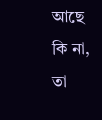আছে কি না, তা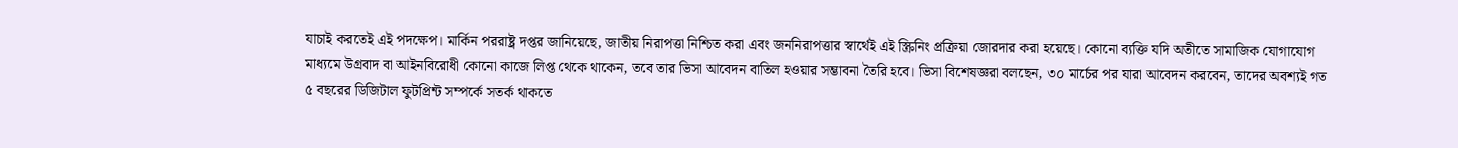যাচাই করতেই এই পদক্ষেপ। মার্কিন পররাষ্ট্র দপ্তর জানিয়েছে, জাতীয় নিরাপত্তা নিশ্চিত করা এবং জননিরাপত্তার স্বার্থেই এই স্ক্রিনিং প্রক্রিয়া জোরদার করা হয়েছে। কোনো ব্যক্তি যদি অতীতে সামাজিক যোগাযোগ মাধ্যমে উগ্রবাদ বা আইনবিরোধী কোনো কাজে লিপ্ত থেকে থাকেন, তবে তার ভিসা আবেদন বাতিল হওয়ার সম্ভাবনা তৈরি হবে। ভিসা বিশেষজ্ঞরা বলছেন, ৩০ মার্চের পর যারা আবেদন করবেন, তাদের অবশ্যই গত ৫ বছরের ডিজিটাল ফুটপ্রিন্ট সম্পর্কে সতর্ক থাকতে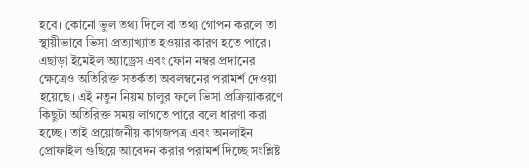হবে। কোনো ভুল তথ্য দিলে বা তথ্য গোপন করলে তা স্থায়ীভাবে ভিসা প্রত্যাখ্যাত হওয়ার কারণ হতে পারে। এছাড়া ইমেইল অ্যাড্রেস এবং ফোন নম্বর প্রদানের ক্ষেত্রেও অতিরিক্ত সতর্কতা অবলম্বনের পরামর্শ দেওয়া হয়েছে। এই নতুন নিয়ম চালুর ফলে ভিসা প্রক্রিয়াকরণে কিছুটা অতিরিক্ত সময় লাগতে পারে বলে ধারণা করা হচ্ছে। তাই প্রয়োজনীয় কাগজপত্র এবং অনলাইন প্রোফাইল গুছিয়ে আবেদন করার পরামর্শ দিচ্ছে সংশ্লিষ্ট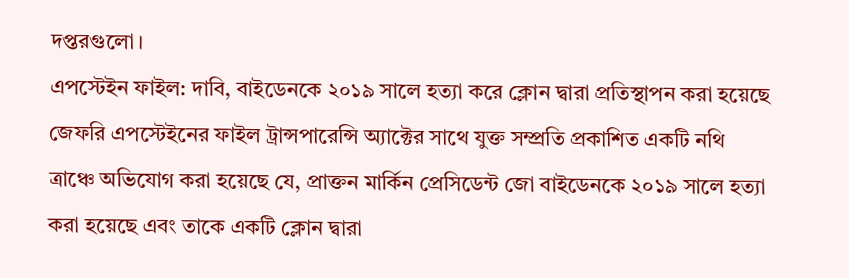দপ্তরগুলো।
এপস্টেইন ফাইল: দাবি, বাইডেনকে ২০১৯ সালে হত্যা করে ক্লোন দ্বারা প্রতিস্থাপন করা হয়েছে জেফরি এপস্টেইনের ফাইল ট্রান্সপারেন্সি অ্যাক্টের সাথে যুক্ত সম্প্রতি প্রকাশিত একটি নথি ত্রাঞ্চে অভিযোগ করা হয়েছে যে, প্রাক্তন মার্কিন প্রেসিডেন্ট জো বাইডেনকে ২০১৯ সালে হত্যা করা হয়েছে এবং তাকে একটি ক্লোন দ্বারা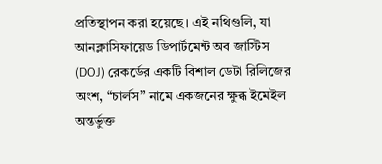প্রতিস্থাপন করা হয়েছে। এই নথিগুলি, যা আনক্লাসিফায়েড ডিপার্টমেন্ট অব জাস্টিস (DOJ) রেকর্ডের একটি বিশাল ডেটা রিলিজের অংশ, “চার্লস” নামে একজনের ক্ষুব্ধ ইমেইল অন্তর্ভুক্ত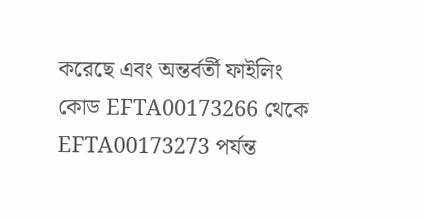করেছে এবং অন্তর্বর্তী ফাইলিং কোড EFTA00173266 থেকে EFTA00173273 পর্যন্ত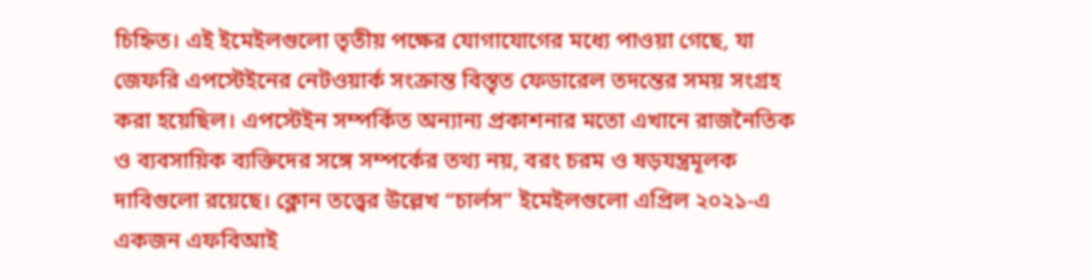চিহ্নিত। এই ইমেইলগুলো তৃতীয় পক্ষের যোগাযোগের মধ্যে পাওয়া গেছে, যা জেফরি এপস্টেইনের নেটওয়ার্ক সংক্রান্ত বিস্তৃত ফেডারেল তদন্তের সময় সংগ্রহ করা হয়েছিল। এপস্টেইন সম্পর্কিত অন্যান্য প্রকাশনার মতো এখানে রাজনৈতিক ও ব্যবসায়িক ব্যক্তিদের সঙ্গে সম্পর্কের তথ্য নয়, বরং চরম ও ষড়যন্ত্রমূলক দাবিগুলো রয়েছে। ক্লোন তত্ত্বের উল্লেখ “চার্লস” ইমেইলগুলো এপ্রিল ২০২১-এ একজন এফবিআই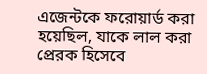এজেন্টকে ফরোয়ার্ড করা হয়েছিল, যাকে লাল করা প্রেরক হিসেবে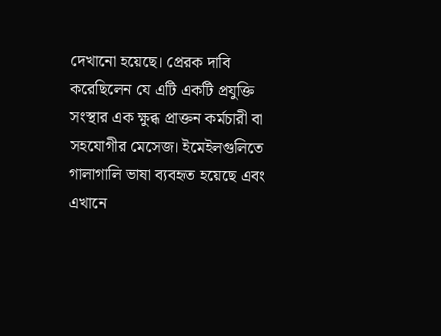দেখানো হয়েছে। প্রেরক দাবি করেছিলেন যে এটি একটি প্রযুক্তি সংস্থার এক ক্ষুব্ধ প্রাক্তন কর্মচারী বা সহযোগীর মেসেজ। ইমেইলগুলিতে গালাগালি ভাষা ব্যবহৃত হয়েছে এবং এখানে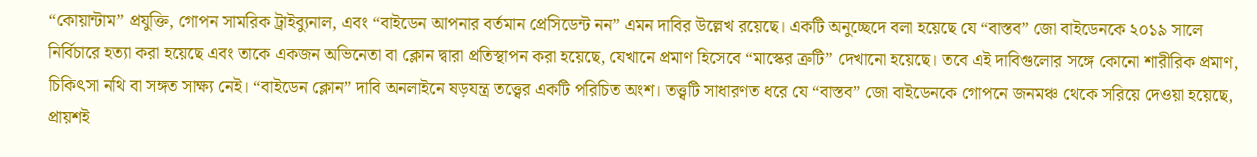“কোয়ান্টাম” প্রযুক্তি, গোপন সামরিক ট্রাইব্যুনাল, এবং “বাইডেন আপনার বর্তমান প্রেসিডেন্ট নন” এমন দাবির উল্লেখ রয়েছে। একটি অনুচ্ছেদে বলা হয়েছে যে “বাস্তব” জো বাইডেনকে ২০১৯ সালে নির্বিচারে হত্যা করা হয়েছে এবং তাকে একজন অভিনেতা বা ক্লোন দ্বারা প্রতিস্থাপন করা হয়েছে, যেখানে প্রমাণ হিসেবে “মাস্কের ত্রুটি” দেখানো হয়েছে। তবে এই দাবিগুলোর সঙ্গে কোনো শারীরিক প্রমাণ, চিকিৎসা নথি বা সঙ্গত সাক্ষ্য নেই। “বাইডেন ক্লোন” দাবি অনলাইনে ষড়যন্ত্র তত্ত্বের একটি পরিচিত অংশ। তত্ত্বটি সাধারণত ধরে যে “বাস্তব” জো বাইডেনকে গোপনে জনমঞ্চ থেকে সরিয়ে দেওয়া হয়েছে, প্রায়শই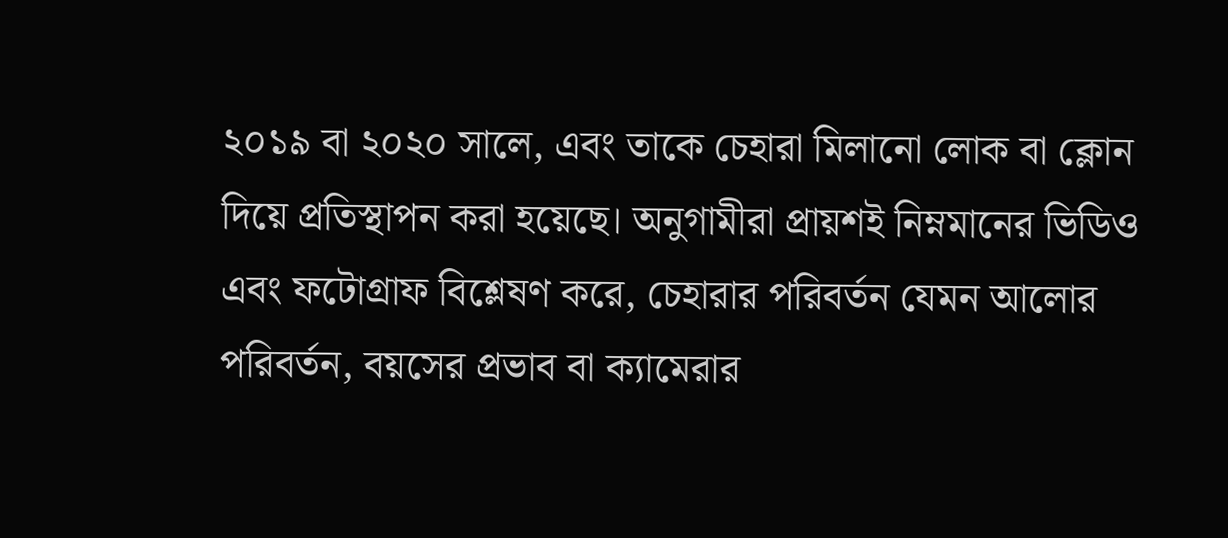২০১৯ বা ২০২০ সালে, এবং তাকে চেহারা মিলানো লোক বা ক্লোন দিয়ে প্রতিস্থাপন করা হয়েছে। অনুগামীরা প্রায়শই নিম্নমানের ভিডিও এবং ফটোগ্রাফ বিশ্লেষণ করে, চেহারার পরিবর্তন যেমন আলোর পরিবর্তন, বয়সের প্রভাব বা ক্যামেরার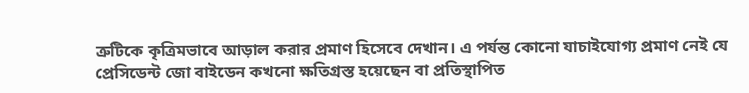ত্রুটিকে কৃত্রিমভাবে আড়াল করার প্রমাণ হিসেবে দেখান। এ পর্যন্ত কোনো যাচাইযোগ্য প্রমাণ নেই যে প্রেসিডেন্ট জো বাইডেন কখনো ক্ষতিগ্রস্ত হয়েছেন বা প্রতিস্থাপিত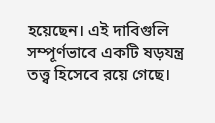হয়েছেন। এই দাবিগুলি সম্পূর্ণভাবে একটি ষড়যন্ত্র তত্ত্ব হিসেবে রয়ে গেছে।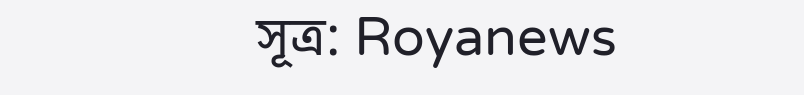সূত্র: Royanews